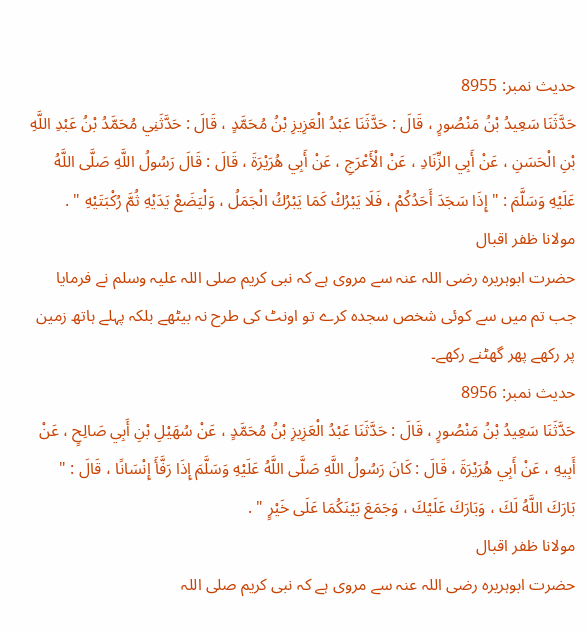حدیث نمبر: 8955
حَدَّثَنَا سَعِيدُ بْنُ مَنْصُورٍ ، قَالَ : حَدَّثَنَا عَبْدُ الْعَزِيزِ بْنُ مُحَمَّدٍ ، قَالَ : حَدَّثَنِي مُحَمَّدُ بْنُ عَبْدِ اللَّهِ بْنِ الْحَسَنِ ، عَنْ أَبِي الزِّنَادِ ، عَنْ الْأَعْرَجِ ، عَنْ أَبِي هُرَيْرَةَ ، قَالَ : قَالَ رَسُولُ اللَّهِ صَلَّى اللَّهُ عَلَيْهِ وَسَلَّمَ : " إِذَا سَجَدَ أَحَدُكُمْ ، فَلَا يَبْرُكْ كَمَا يَبْرُكُ الْجَمَلُ ، وَلْيَضَعْ يَدَيْهِ ثُمَّ رُكْبَتَيْهِ " .
مولانا ظفر اقبال
حضرت ابوہریرہ رضی اللہ عنہ سے مروی ہے کہ نبی کریم صلی اللہ علیہ وسلم نے فرمایا جب تم میں سے کوئی شخص سجدہ کرے تو اونٹ کی طرح نہ بیٹھے بلکہ پہلے ہاتھ زمین پر رکھے پھر گھٹنے رکھے۔
حدیث نمبر: 8956
حَدَّثَنَا سَعِيدُ بْنُ مَنْصُورٍ ، قَالَ : حَدَّثَنَا عَبْدُ الْعَزِيزِ بْنُ مُحَمَّدٍ ، عَنْ سُهَيْلِ بْنِ أَبِي صَالِحٍ ، عَنْ أَبِيهِ ، عَنْ أَبِي هُرَيْرَةَ ، قَالَ : كَانَ رَسُولُ اللَّهِ صَلَّى اللَّهُ عَلَيْهِ وَسَلَّمَ إِذَا رَفَّأَ إِنْسَانًا ، قَالَ : " بَارَكَ اللَّهُ لَكَ ، وَبَارَكَ عَلَيْكَ ، وَجَمَعَ بَيْنَكُمَا عَلَى خَيْرٍ " .
مولانا ظفر اقبال
حضرت ابوہریرہ رضی اللہ عنہ سے مروی ہے کہ نبی کریم صلی اللہ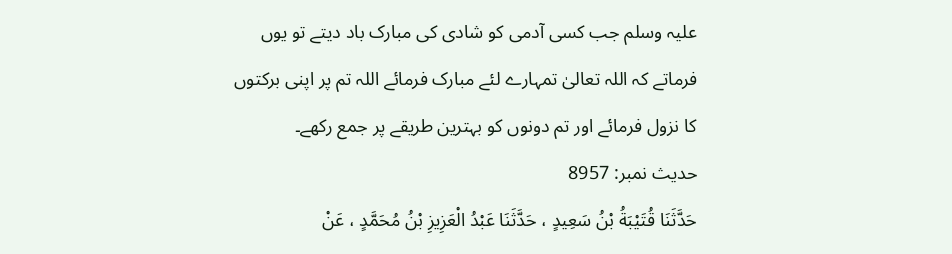علیہ وسلم جب کسی آدمی کو شادی کی مبارک باد دیتے تو یوں فرماتے کہ اللہ تعالیٰ تمہارے لئے مبارک فرمائے اللہ تم پر اپنی برکتوں کا نزول فرمائے اور تم دونوں کو بہترین طریقے پر جمع رکھے۔
حدیث نمبر: 8957
حَدَّثَنَا قُتَيْبَةُ بْنُ سَعِيدٍ ، حَدَّثَنَا عَبْدُ الْعَزِيزِ بْنُ مُحَمَّدٍ ، عَنْ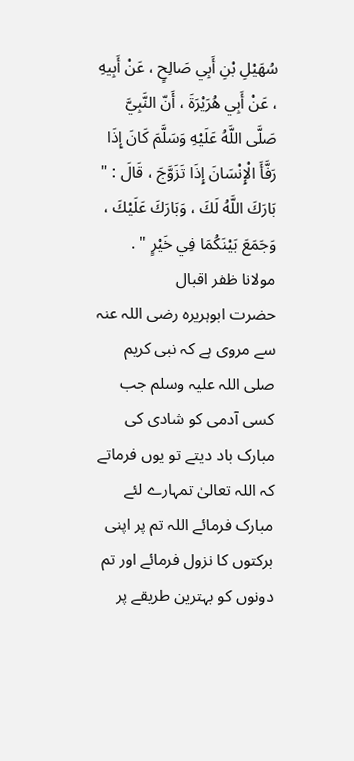سُهَيْلِ بْنِ أَبِي صَالِحٍ ، عَنْ أَبِيهِ ، عَنْ أَبِي هُرَيْرَةَ ، أَنّ النَّبِيَّ صَلَّى اللَّهُ عَلَيْهِ وَسَلَّمَ كَانَ إِذَا رَفَّأَ الْإِنْسَانَ إِذَا تَزَوَّجَ ، قَالَ : " بَارَكَ اللَّهُ لَكَ ، وَبَارَكَ عَلَيْكَ ، وَجَمَعَ بَيْنَكُمَا فِي خَيْرٍ " .
مولانا ظفر اقبال
حضرت ابوہریرہ رضی اللہ عنہ سے مروی ہے کہ نبی کریم صلی اللہ علیہ وسلم جب کسی آدمی کو شادی کی مبارک باد دیتے تو یوں فرماتے کہ اللہ تعالیٰ تمہارے لئے مبارک فرمائے اللہ تم پر اپنی برکتوں کا نزول فرمائے اور تم دونوں کو بہترین طریقے پر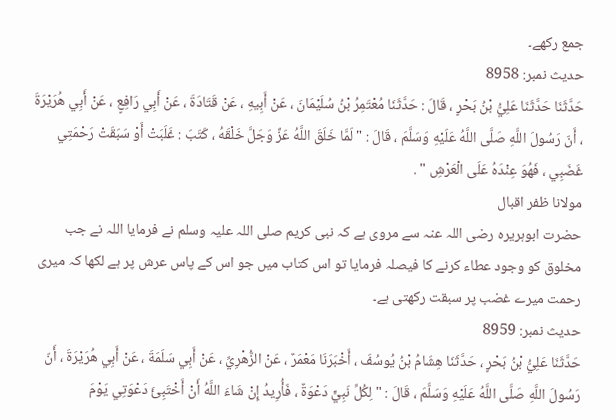جمع رکھے۔
حدیث نمبر: 8958
حَدَّثَنَا حَدَّثَنَا عَلِيُّ بْنُ بَحْرٍ ، قَالَ : حَدَّثَنَا مُعْتَمِرُ بْنُ سُلَيْمَانَ ، عَنْ أَبِيهِ ، عَنْ قَتَادَةَ ، عَنْ أَبِي رَافِعٍ ، عَنْ أَبِي هُرَيْرَةَ ، أَنّ رَسُولَ اللَّهِ صَلَّى اللَّهُ عَلَيْهِ وَسَلَّمَ ، قَالَ : " لَمَّا خَلَقَ اللَّهُ عَزَّ وَجَلَّ خَلْقَهُ ، كَتَبَ : غَلَبَتْ أَوْ سَبَقَتْ رَحْمَتِي غَضَبِي ، فَهُوَ عِنْدَهُ عَلَى الْعَرْشِ " .
مولانا ظفر اقبال
حضرت ابوہریرہ رضی اللہ عنہ سے مروی ہے کہ نبی کریم صلی اللہ علیہ وسلم نے فرمایا اللہ نے جب مخلوق کو وجود عطاء کرنے کا فیصلہ فرمایا تو اس کتاب میں جو اس کے پاس عرش پر ہے لکھا کہ میری رحمت میرے غضب پر سبقت رکھتی ہے۔
حدیث نمبر: 8959
حَدَّثَنَا عَلِيُّ بْنُ بَحْرٍ ، حَدَّثَنَا هِشَامُ بْنُ يُوسُفَ ، أَخْبَرَنَا مَعْمَرٌ ، عَنْ الزُّهْرِيِّ ، عَنْ أَبِي سَلَمَةَ ، عَنْ أَبِي هُرَيْرَةَ ، أَنّ رَسُولَ اللَّهِ صَلَّى اللَّهُ عَلَيْهِ وَسَلَّمَ ، قَالَ : " لِكُلِّ نَبِيٍّ دَعْوَةٌ ، فَأُرِيدُ إِنْ شَاءَ اللَّهُ أَنْ أَخْتَبِئَ دَعْوَتِي يَوْمَ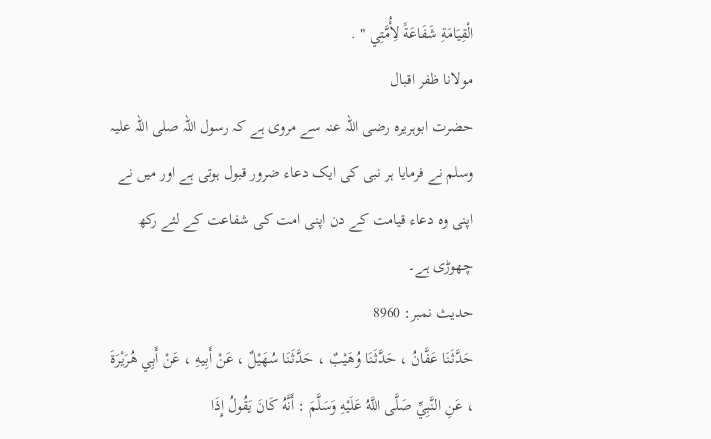الْقِيَامَةِ شَفَاعَةً لِأُمَّتِي " .
مولانا ظفر اقبال
حضرت ابوہریرہ رضی اللہ عنہ سے مروی ہے کہ رسول اللہ صلی اللہ علیہ وسلم نے فرمایا ہر نبی کی ایک دعاء ضرور قبول ہوتی ہے اور میں نے اپنی وہ دعاء قیامت کے دن اپنی امت کی شفاعت کے لئے رکھ چھوڑی ہے۔
حدیث نمبر: 8960
حَدَّثَنَا عَفَّانُ ، حَدَّثَنَا وُهَيْبٌ ، حَدَّثَنَا سُهَيْلٌ ، عَنْ أَبِيهِ ، عَنْ أَبِي هُرَيْرَةَ ، عَنِ النَّبِيِّ صَلَّى اللَّهُ عَلَيْهِ وَسَلَّمَ : أَنَّهُ كَانَ يَقُولُ إِذَا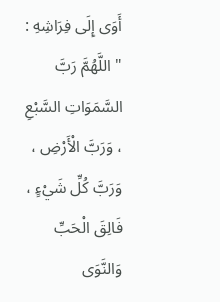أَوَى إِلَى فِرَاشِهِ : " اللَّهُمَّ رَبَّ السَّمَوَاتِ السَّبْعِ ، وَرَبَّ الْأَرْضِ ، وَرَبَّ كُلِّ شَيْءٍ ، فَالِقَ الْحَبِّ وَالنَّوَى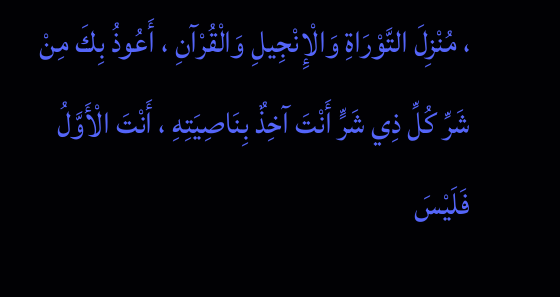، مُنْزِلَ التَّوْرَاةِ وَالْإِنْجِيلِ وَالْقُرْآنِ ، أَعُوذُ بِكَ مِنْ شَرِّ كُلِّ ذِي شَرٍّ أَنْتَ آخِذٌ بِنَاصِيَتِهِ ، أَنْتَ الْأَوَّلُ فَلَيْسَ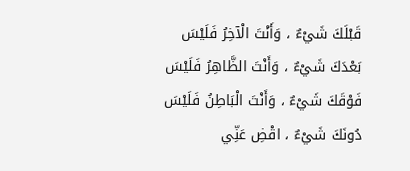قَبْلَكَ شَيْءٌ ، وَأَنْتَ الْآخِرُ فَلَيْسَ بَعْدَكَ شَيْءٌ ، وَأَنْتَ الظَّاهِرُ فَلَيْسَ فَوْقَكَ شَيْءٌ ، وَأَنْتَ الْبَاطِنُ فَلَيْسَ دُونَكَ شَيْءٌ ، اقْضِ عَنِّي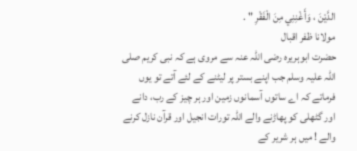الدَّيْنَ ، وَأَغْنِنِي مِنَ الْفَقْرِ " .
مولانا ظفر اقبال
حضرت ابوہریرہ رضی اللہ عنہ سے مروی ہے کہ نبی کریم صلی اللہ علیہ وسلم جب اپنے بستر پر لیٹنے کے لئے آتے تو یوں فرماتے کہ اے ساتوں آسمانوں زمین اور ہر چیز کے رب، دانے اور گٹھلی کو پھاڑنے والے اللہ تورات انجیل اور قرآن نازل کرنے والے ! میں ہر شریر کے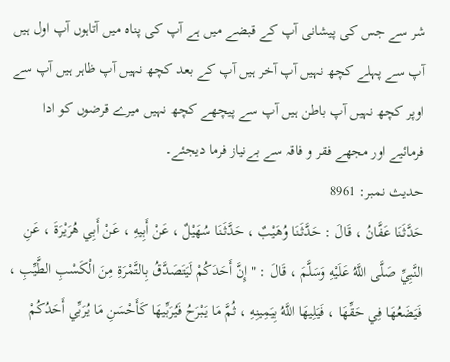شر سے جس کی پیشانی آپ کے قبضے میں ہے آپ کی پناہ میں آتاہوں آپ اول ہیں آپ سے پہلے کچھ نہیں آپ آخر ہیں آپ کے بعد کچھ نہیں آپ ظاہر ہیں آپ سے اوپر کچھ نہیں آپ باطن ہیں آپ سے پیچھے کچھ نہیں میرے قرضوں کو ادا فرمائیے اور مجھے فقر و فاقہ سے بےنیاز فرما دیجئے۔
حدیث نمبر: 8961
حَدَّثَنَا عَفَّانُ ، قَالَ : حَدَّثَنَا وُهَيْبٌ ، حَدَّثَنَا سُهَيْلٌ ، عَنْ أَبِيهِ ، عَنْ أَبِي هُرَيْرَةَ ، عَنِ النَّبِيِّ صَلَّى اللَّهُ عَلَيْهِ وَسَلَّمَ ، قَالَ : " إِنَّ أَحَدَكُمْ لَيَتَصَدَّقُ بِالتَّمْرَةِ مِنَ الْكَسْبِ الطَّيِّبِ ، فَيَضَعُهَا فِي حَقِّهَا ، فَيَلِيهَا اللَّهُ بِيَمِينِهِ ، ثُمَّ مَا يَبْرَحُ فَيُرَبِّيهَا كَأَحْسَنِ مَا يُرَبِّي أَحَدُكُمْ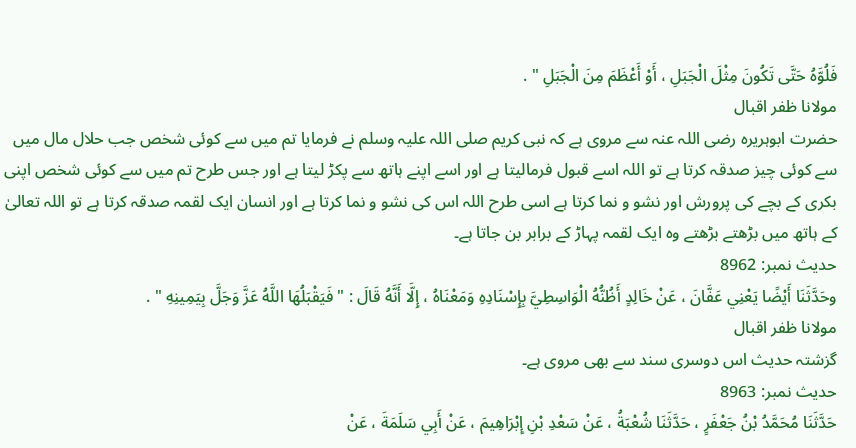فَلُوَّهُ حَتَّى تَكُونَ مِثْلَ الْجَبَلِ ، أَوْ أَعْظَمَ مِنَ الْجَبَلِ " .
مولانا ظفر اقبال
حضرت ابوہریرہ رضی اللہ عنہ سے مروی ہے کہ نبی کریم صلی اللہ علیہ وسلم نے فرمایا تم میں سے کوئی شخص جب حلال مال میں سے کوئی چیز صدقہ کرتا ہے تو اللہ اسے قبول فرمالیتا ہے اور اسے اپنے ہاتھ سے پکڑ لیتا ہے اور جس طرح تم میں سے کوئی شخص اپنی بکری کے بچے کی پرورش اور نشو و نما کرتا ہے اسی طرح اللہ اس کی نشو و نما کرتا ہے اور انسان ایک لقمہ صدقہ کرتا ہے تو اللہ تعالیٰ کے ہاتھ میں بڑھتے بڑھتے وہ ایک لقمہ پہاڑ کے برابر بن جاتا ہے۔
حدیث نمبر: 8962
وحَدَّثَنَا أَيْضًا يَعْنِي عَفَّانَ ، عَنْ خَالِدٍ أَظُنُّهُ الْوَاسِطِيَّ بِإِسْنَادِهِ وَمَعْنَاهُ ، إِلَّا أَنَّهُ قَالَ : " فَيَقْبَلُهَا اللَّهُ عَزَّ وَجَلَّ بِيَمِينِهِ " .
مولانا ظفر اقبال
گزشتہ حدیث اس دوسری سند سے بھی مروی ہے۔
حدیث نمبر: 8963
حَدَّثَنَا مُحَمَّدُ بْنُ جَعْفَرٍ ، حَدَّثَنَا شُعْبَةُ ، عَنْ سَعْدِ بْنِ إِبْرَاهِيمَ ، عَنْ أَبِي سَلَمَةَ ، عَنْ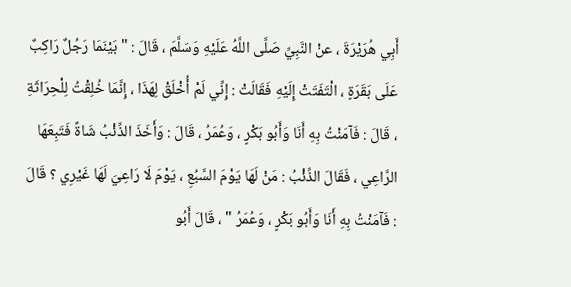أَبِي هُرَيْرَةَ ، عنْ النَّبِيِّ صَلَّى اللَّهُ عَلَيْهِ وَسَلَّمَ ، قَالَ : " بَيْنَمَا رَجُلٌ رَاكِبٌ عَلَى بَقَرَةٍ ، الْتَفَتَتْ إِلَيْهِ فَقَالَتْ : إِنِّي لَمْ أُخْلَقْ لِهَذَا ، إِنَّمَا خُلِقْتُ لِلْحِرَاثَةِ ، قَالَ : فَآمَنْتُ بِهِ أَنَا وَأَبُو بَكْرٍ ، وَعُمَرُ ، قَالَ : وَأَخَذَ الذِّئْبُ شَاةً فَتَبِعَهَا الرَّاعِي ، فَقَالَ الذِّئْبُ : مَنْ لَهَا يَوْمَ السَّبُعِ ، يَوْمَ لَا رَاعِيَ لَهَا غَيْرِي ؟ قَالَ : فَآمَنْتُ بِهِ أَنَا وَأَبُو بَكْرٍ ، وَعُمَرُ " ، قَالَ أَبُو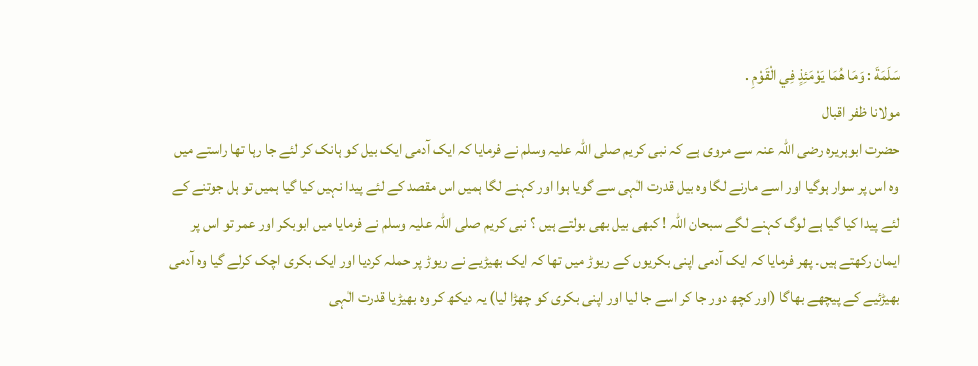سَلَمَةَ : وَمَا هُمَا يَوْمَئِذٍ فِي الْقَوْمِ .
مولانا ظفر اقبال
حضرت ابوہریرہ رضی اللہ عنہ سے مروی ہے کہ نبی کریم صلی اللہ علیہ وسلم نے فرمایا کہ ایک آدمی ایک بیل کو ہانک کر لئے جا رہا تھا راستے میں وہ اس پر سوار ہوگیا اور اسے مارنے لگا وہ بیل قدرت الٰہی سے گویا ہوا اور کہنے لگا ہمیں اس مقصد کے لئے پیدا نہیں کیا گیا ہمیں تو ہل جوتنے کے لئے پیدا کیا گیا ہے لوگ کہنے لگے سبحان اللہ ! کبھی بیل بھی بولتے ہیں ؟ نبی کریم صلی اللہ علیہ وسلم نے فرمایا میں ابوبکر اور عمر تو اس پر ایمان رکھتے ہیں۔ پھر فرمایا کہ ایک آدمی اپنی بکریوں کے ریوڑ میں تھا کہ ایک بھیڑیے نے ریوڑ پر حملہ کردیا اور ایک بکری اچک کرلے گیا وہ آدمی بھیڑئیے کے پیچھے بھاگا (اور کچھ دور جا کر اسے جا لیا اور اپنی بکری کو چھڑا لیا) یہ دیکھ کر وہ بھیڑیا قدرت الٰہی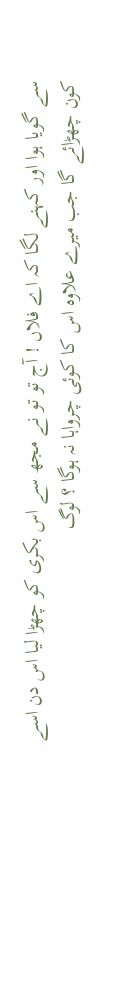سے گویا ہوا اور کہنے لگا کہ اے فلاں ! آج تو تو نے مجھ سے اس بکری کو چھڑا لیا اس دن اسے کون چھڑائے گا جب میرے علاوہ اس کا کوئی چرواہا نہ ہوگا ؟ لوگ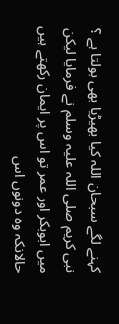کہنے لگے سبحان اللہ کیا بھیڑیا بھی بولتا ہے ؟ نبی کریم صلی اللہ علیہ وسلم نے فرمایا لیکن میں ابوبکر اور عمر تو اس پر ایمان رکھتے ہیں حالانکہ وہ دونوں اس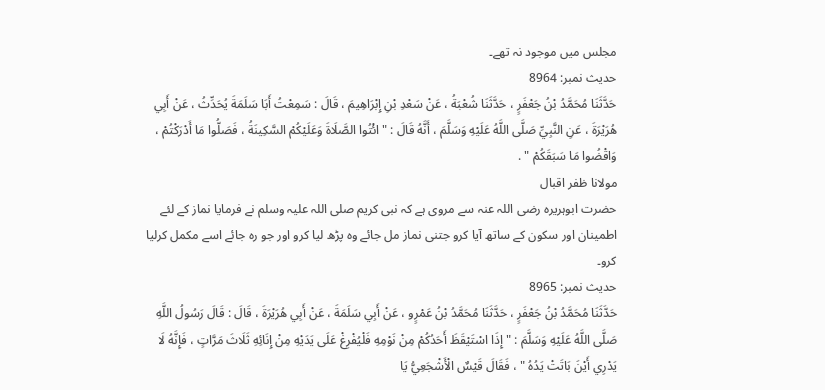مجلس میں موجود نہ تھے۔
حدیث نمبر: 8964
حَدَّثَنَا مُحَمَّدُ بْنُ جَعْفَرٍ ، حَدَّثَنَا شُعْبَةُ ، عَنْ سَعْدِ بْنِ إِبْرَاهِيمَ ، قَالَ : سَمِعْتُ أَبَا سَلَمَةَ يُحَدِّثُ ، عَنْ أَبِي هُرَيْرَةَ ، عَنِ النَّبِيِّ صَلَّى اللَّهُ عَلَيْهِ وَسَلَّمَ ، أَنَّهُ قَالَ : " ائْتُوا الصَّلَاةَ وَعَلَيْكُمْ السَّكِينَةُ ، فَصَلُّوا مَا أَدْرَكْتُمْ ، وَاقْضُوا مَا سَبَقَكُمْ " .
مولانا ظفر اقبال
حضرت ابوہریرہ رضی اللہ عنہ سے مروی ہے کہ نبی کریم صلی اللہ علیہ وسلم نے فرمایا نماز کے لئے اطمینان اور سکون کے ساتھ آیا کرو جتنی نماز مل جائے وہ پڑھ لیا کرو اور جو رہ جائے اسے مکمل کرلیا کرو۔
حدیث نمبر: 8965
حَدَّثَنَا مُحَمَّدُ بْنُ جَعْفَرٍ ، حَدَّثَنَا مُحَمَّدُ بْنُ عَمْرٍو ، عَنْ أَبِي سَلَمَةَ ، عَنْ أَبِي هُرَيْرَةَ ، قَالَ : قَالَ رَسُولُ اللَّهِ صَلَّى اللَّهُ عَلَيْهِ وَسَلَّمَ : " إِذَا اسْتَيْقَظَ أَحَدُكُمْ مِنْ نَوْمِهِ فَلْيُفْرِغْ عَلَى يَدَيْهِ مِنْ إِنَائِهِ ثَلَاثَ مَرَّاتٍ ، فَإِنَّهُ لَا يَدْرِي أَيْنَ بَاتَتْ يَدُهُ " ، فَقَالَ قَيْسٌ الْأَشْجَعِيُّ يَا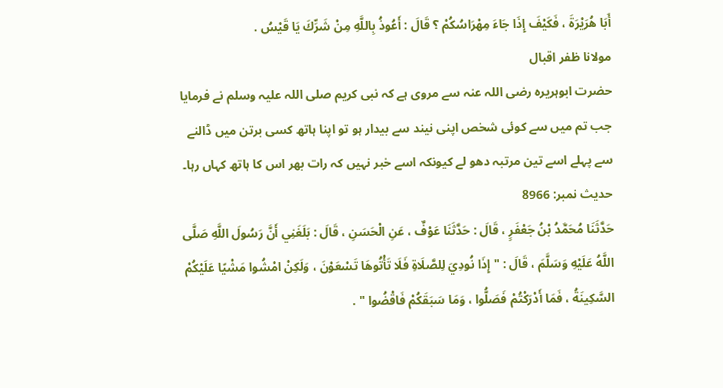أَبَا هُرَيْرَةَ ، فَكَيْفَ إِذَا جَاءَ مِهْرَاسُكُمْ ؟ قَالَ : أَعُوذُ بِاللَّهِ مِنْ شَرِّكَ يَا قَيْسُ .
مولانا ظفر اقبال
حضرت ابوہریرہ رضی اللہ عنہ سے مروی ہے کہ نبی کریم صلی اللہ علیہ وسلم نے فرمایا جب تم میں سے کوئی شخص اپنی نیند سے بیدار ہو تو اپنا ہاتھ کسی برتن میں ڈالنے سے پہلے اسے تین مرتبہ دھو لے کیونکہ اسے خبر نہیں کہ رات بھر اس کا ہاتھ کہاں رہا۔
حدیث نمبر: 8966
حَدَّثَنَا مُحَمَّدُ بْنُ جَعْفَرٍ ، قَالَ : حَدَّثَنَا عَوْفٌ ، عَنِ الْحَسَنِ ، قَالَ : بَلَغَنِي أَنَّ رَسُولَ اللَّهِ صَلَّى اللَّهُ عَلَيْهِ وَسَلَّمَ ، قَالَ : " إِذَا نُودِيَ لِلصَّلَاةِ فَلَا تَأْتُوهَا تَسْعَوْنَ ، وَلَكِنْ امْشُوا مَشْيًا عَلَيْكُمْ السَّكِينَةُ ، فَمَا أَدْرَكْتُمْ فَصَلُّوا ، وَمَا سَبَقَكُمْ فَاقْضُوا " .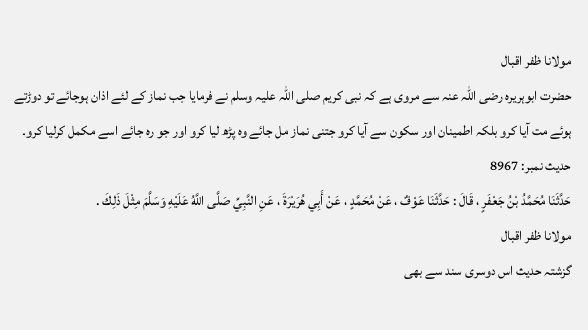مولانا ظفر اقبال
حضرت ابوہریرہ رضی اللہ عنہ سے مروی ہے کہ نبی کریم صلی اللہ علیہ وسلم نے فرمایا جب نماز کے لئے اذان ہوجائے تو دوڑتے ہوئے مت آیا کرو بلکہ اطمینان اور سکون سے آیا کرو جتنی نماز مل جائے وہ پڑھ لیا کرو اور جو رہ جائے اسے مکمل کرلیا کرو۔
حدیث نمبر: 8967
حَدَّثَنَا مُحَمَّدُ بْنُ جَعْفَرٍ ، قَالَ : حَدَّثَنَا عَوْفٌ ، عَنْ مُحَمَّدٍ ، عَنْ أَبِي هُرَيْرَةَ ، عَنِ النَّبِيِّ صَلَّى اللَّهُ عَلَيْهِ وَسَلَّمَ مِثْلَ ذَلِكَ .
مولانا ظفر اقبال
گزشتہ حدیث اس دوسری سند سے بھی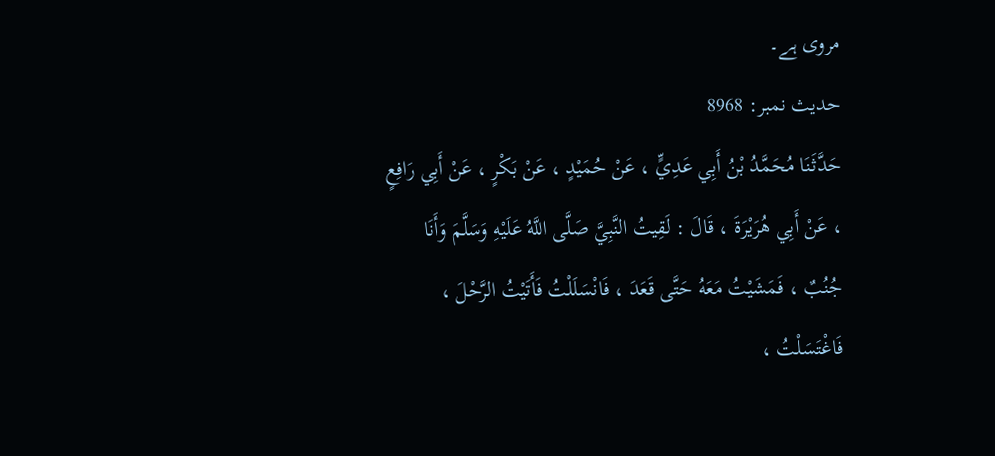مروی ہے۔
حدیث نمبر: 8968
حَدَّثَنَا مُحَمَّدُ بْنُ أَبِي عَدِيٍّ ، عَنْ حُمَيْدٍ ، عَنْ بَكْرٍ ، عَنْ أَبِي رَافِعٍ ، عَنْ أَبِي هُرَيْرَةَ ، قَالَ : لَقِيتُ النَّبِيَّ صَلَّى اللَّهُ عَلَيْهِ وَسَلَّمَ وَأَنَا جُنُبٌ ، فَمَشَيْتُ مَعَهُ حَتَّى قَعَدَ ، فَانْسَلَلْتُ فَأَتَيْتُ الرَّحْلَ ، فَاغْتَسَلْتُ ،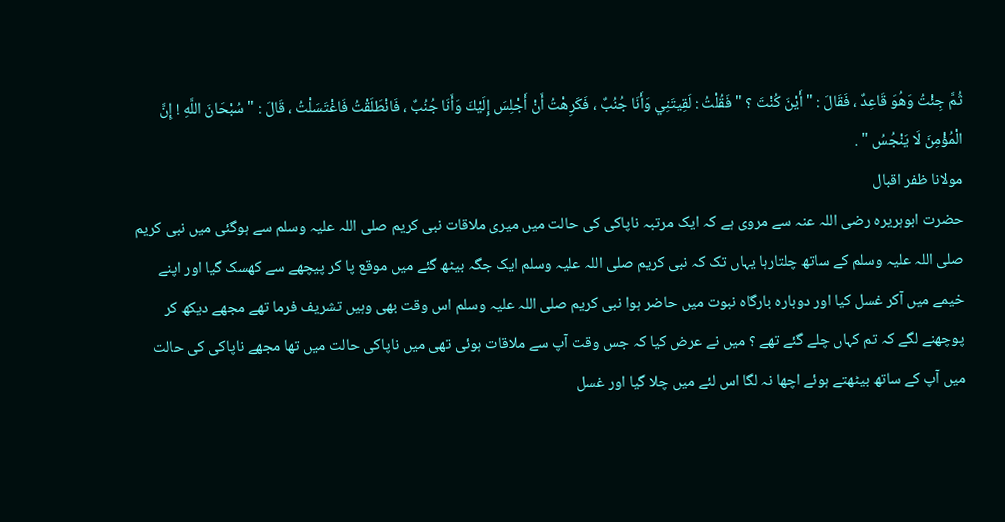ثُمَّ جِئْتُ وَهُوَ قَاعِدٌ ، فَقَالَ : " أَيْنَ كُنْتَ ؟ " فَقُلْتُ : لَقِيتَنِي وَأَنَا جُنُبٌ ، فَكَرِهْتُ أَنْ أَجْلِسَ إِلَيْكَ وَأَنَا جُنُبٌ ، فَانْطَلَقْتُ فَاغْتَسَلْتُ ، قَالَ : " سُبْحَانَ اللَّهِ ! إِنَّ الْمُؤْمِنَ لَا يَنْجُسُ " .
مولانا ظفر اقبال
حضرت ابوہریرہ رضی اللہ عنہ سے مروی ہے کہ ایک مرتبہ ناپاکی کی حالت میں میری ملاقات نبی کریم صلی اللہ علیہ وسلم سے ہوگئی میں نبی کریم صلی اللہ علیہ وسلم کے ساتھ چلتارہا یہاں تک کہ نبی کریم صلی اللہ علیہ وسلم ایک جگہ بیٹھ گئے میں موقع پا کر پیچھے سے کھسک گیا اور اپنے خیمے میں آکر غسل کیا اور دوبارہ بارگاہ نبوت میں حاضر ہوا نبی کریم صلی اللہ علیہ وسلم اس وقت بھی وہیں تشریف فرما تھے مجھے دیکھ کر پوچھنے لگے کہ تم کہاں چلے گئے تھے ؟ میں نے عرض کیا کہ جس وقت آپ سے ملاقات ہوئی تھی میں ناپاکی حالت میں تھا مجھے ناپاکی کی حالت میں آپ کے ساتھ بیٹھتے ہوئے اچھا نہ لگا اس لئے میں چلا گیا اور غسل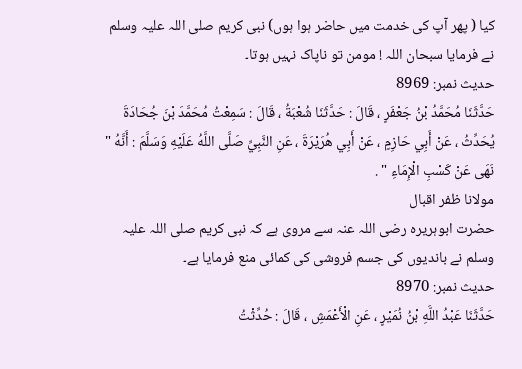کیا ( پھر آپ کی خدمت میں حاضر ہوا ہوں) نبی کریم صلی اللہ علیہ وسلم نے فرمایا سبحان اللہ ! مومن تو ناپاک نہیں ہوتا۔
حدیث نمبر: 8969
حَدَّثَنَا مُحَمَّدُ بْنُ جَعْفَرٍ ، قَالَ : حَدَّثَنَا شُعْبَةُ ، قَالَ : سَمِعْتُ مُحَمَّدَ بْنَ جُحَادَةَ يُحَدِّثُ ، عَنْ أَبِي حَازِمٍ ، عَنْ أَبِي هُرَيْرَةَ ، عَنِ النَّبِيِّ صَلَّى اللَّهُ عَلَيْهِ وَسَلَّمَ : أَنَّهُ " نَهَى عَنْ كَسْبِ الْإِمَاءِ " .
مولانا ظفر اقبال
حضرت ابوہریرہ رضی اللہ عنہ سے مروی ہے کہ نبی کریم صلی اللہ علیہ وسلم نے باندیوں کی جسم فروشی کی کمائی منع فرمایا ہے۔
حدیث نمبر: 8970
حَدَّثَنَا عَبْدُ اللَّهِ بْنُ نُمَيْرٍ ، عَنِ الْأَعْمَشِ ، قَالَ : حُدِّثْتُ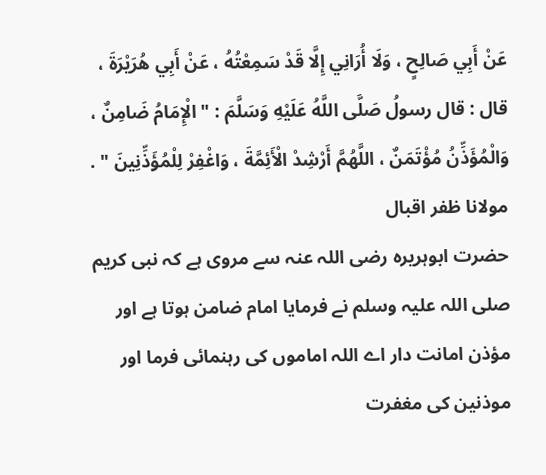عَنْ أَبِي صَالِحٍ ، وَلَا أُرَانِي إِلَّا قَدْ سَمِعْتُهُ ، عَنْ أَبِي هُرَيْرَةَ ، قال : قال رسولُ صَلَّى اللَّهُ عَلَيْهِ وَسَلَّمَ : " الْإِمَامُ ضَامِنٌ ، وَالْمُؤَذِّنُ مُؤْتَمَنٌ ، اللَّهُمَّ أَرْشِدْ الْأَئِمَّةَ ، وَاغْفِرْ لِلْمُؤَذِّنِينَ " .
مولانا ظفر اقبال
حضرت ابوہریرہ رضی اللہ عنہ سے مروی ہے کہ نبی کریم صلی اللہ علیہ وسلم نے فرمایا امام ضامن ہوتا ہے اور مؤذن امانت دار اے اللہ اماموں کی رہنمائی فرما اور موذنین کی مغفرت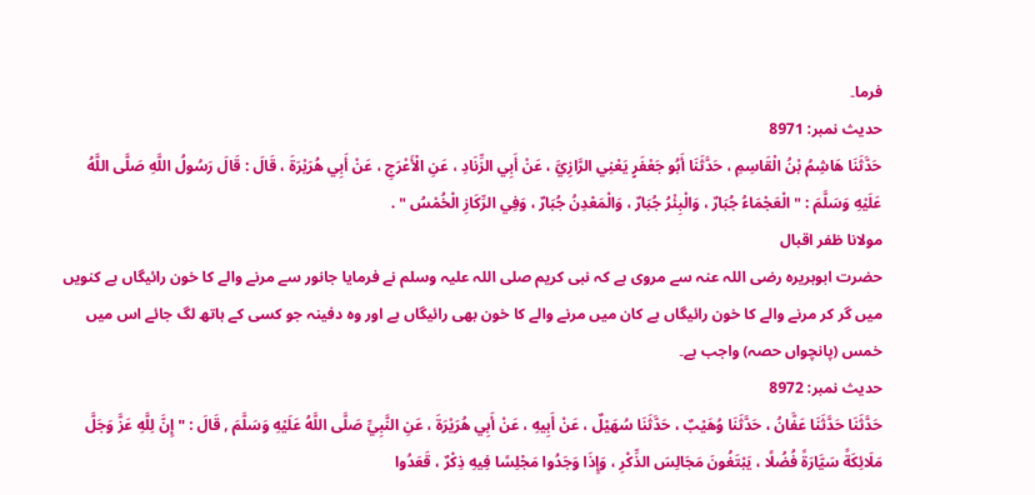فرما۔
حدیث نمبر: 8971
حَدَّثَنَا هَاشِمُ بْنُ الْقَاسِمِ ، حَدَّثَنَا أَبُو جَعْفَرٍ يَعْنِي الرَّازِيَّ ، عَنْ أَبِي الزِّنَادِ ، عَنِ الْأَعْرَجِ ، عَنْ أَبِي هُرَيْرَةَ ، قَالَ : قَالَ رَسُولُ اللَّهِ صَلَّى اللَّهُ عَلَيْهِ وَسَلَّمَ : " الْعَجْمَاءُ جُبَارٌ ، وَالْبِئْرُ جُبَارٌ ، وَالْمَعْدِنُ جُبَارٌ ، وَفِي الرِّكَازِ الْخُمْسُ " .
مولانا ظفر اقبال
حضرت ابوہریرہ رضی اللہ عنہ سے مروی ہے کہ نبی کریم صلی اللہ علیہ وسلم نے فرمایا جانور سے مرنے والے کا خون رائیگاں ہے کنویں میں گر کر مرنے والے کا خون رائیگاں ہے کان میں مرنے والے کا خون بھی رائیگاں ہے اور وہ دفینہ جو کسی کے ہاتھ لگ جائے اس میں خمس (پانچواں حصہ) واجب ہے۔
حدیث نمبر: 8972
حَدَّثَنَا حَدَّثَنَا عَفَّانُ ، حَدَّثَنَا وُهَيْبٌ ، حَدَّثَنَا سُهَيْلٌ ، عَنْ أَبِيهِ ، عَنْ أَبِي هُرَيْرَةَ ، عَنِ النَّبِيِّ صَلَّى اللَّهُ عَلَيْهِ وَسَلَّمَ , قَالَ : " إِنَّ لِلَّهِ عَزَّ وَجَلَّ مَلَائِكَةً سَيَّارَةً فُضُلًا ، يَبْتَغُونَ مَجَالِسَ الذِّكْرِ ، وَإِذَا وَجَدُوا مَجْلِسًا فِيهِ ذِكْرٌ ، قَعَدُوا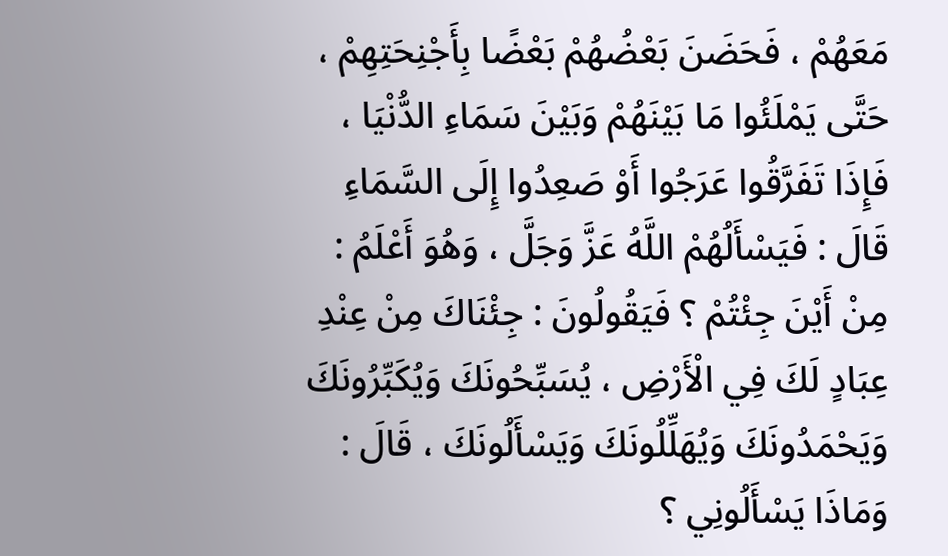مَعَهُمْ ، فَحَضَنَ بَعْضُهُمْ بَعْضًا بِأَجْنِحَتِهِمْ ، حَتَّى يَمْلَئُوا مَا بَيْنَهُمْ وَبَيْنَ سَمَاءِ الدُّنْيَا ، فَإِذَا تَفَرَّقُوا عَرَجُوا أَوْ صَعِدُوا إِلَى السَّمَاءِ قَالَ : فَيَسْأَلُهُمْ اللَّهُ عَزَّ وَجَلَّ ، وَهُوَ أَعْلَمُ : مِنْ أَيْنَ جِئْتُمْ ؟ فَيَقُولُونَ : جِئْنَاكَ مِنْ عِنْدِ عِبَادٍ لَكَ فِي الْأَرْضِ ، يُسَبِّحُونَكَ وَيُكَبِّرُونَكَ وَيَحْمَدُونَكَ وَيُهَلِّلُونَكَ وَيَسْأَلُونَكَ ، قَالَ : وَمَاذَا يَسْأَلُونِي ؟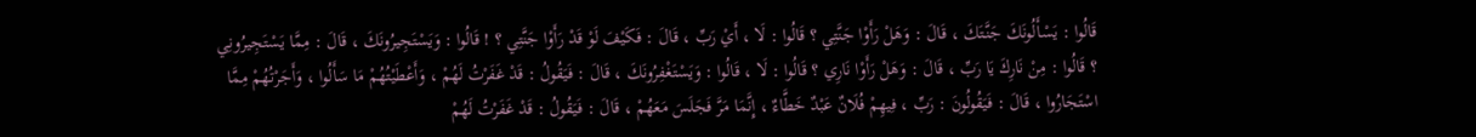قَالُوا : يَسْأَلُونَكَ جَنَّتَكَ ، قَالَ : وَهَلْ رَأَوْا جَنَّتِي ؟ قَالُوا : لَا ، أَيْ رَبِّ ، قَالَ : فَكَيْفَ لَوْ قَدْ رَأَوْا جَنَّتِي ؟ ! قَالُوا : وَيَسْتَجِيرُونَكَ ، قَالَ : مِمَّا يَسْتَجِيرُونِي ؟ قَالُوا : مِنْ نَارِكَ يَا رَبِّ ، قَالَ : وَهَلْ رَأَوْا نَارِي ؟ قَالُوا : لَا ، قَالُوا : وَيَسْتَغْفِرُونَكَ ، قَالَ : فَيَقُولُ : قَدْ غَفَرْتُ لَهُمْ ، وَأَعْطَيْتُهُمْ مَا سَأَلُوا ، وَأَجَرْتُهُمْ مِمَّا اسْتَجَارُوا ، قَالَ : فَيَقُولُونَ : رَبِّ ، فِيهِمْ فُلَانٌ عَبْدٌ خَطَّاءٌ ، إِنَّمَا مَرَّ فَجَلَسَ مَعَهُمْ ، قَالَ : فَيَقُولُ : قَدْ غَفَرْتُ لَهُمْ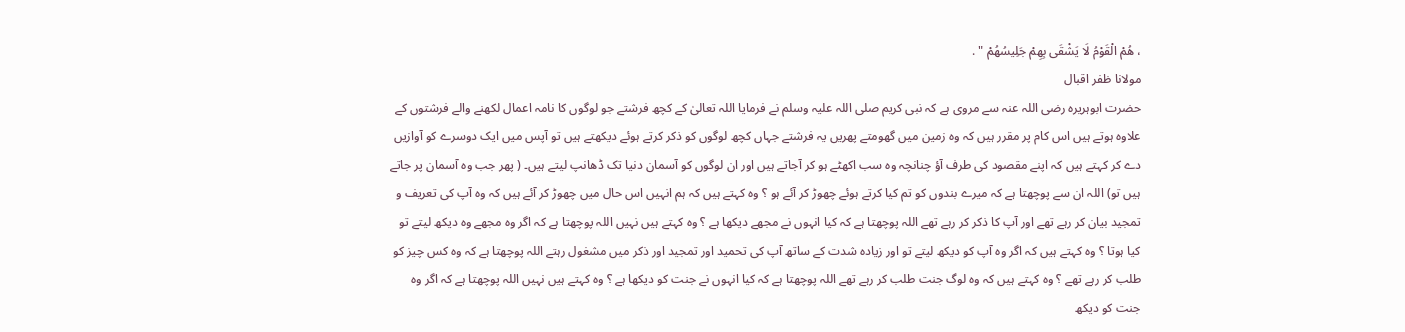، هُمْ الْقَوْمُ لَا يَشْقَى بِهِمْ جَلِيسُهُمْ " .
مولانا ظفر اقبال
حضرت ابوہریرہ رضی اللہ عنہ سے مروی ہے کہ نبی کریم صلی اللہ علیہ وسلم نے فرمایا اللہ تعالیٰ کے کچھ فرشتے جو لوگوں کا نامہ اعمال لکھنے والے فرشتوں کے علاوہ ہوتے ہیں اس کام پر مقرر ہیں کہ وہ زمین میں گھومتے پھریں یہ فرشتے جہاں کچھ لوگوں کو ذکر کرتے ہوئے دیکھتے ہیں تو آپس میں ایک دوسرے کو آوازیں دے کر کہتے ہیں کہ اپنے مقصود کی طرف آؤ چنانچہ وہ سب اکھٹے ہو کر آجاتے ہیں اور ان لوگوں کو آسمان دنیا تک ڈھانپ لیتے ہیں۔ ( پھر جب وہ آسمان پر جاتے ہیں تو) اللہ ان سے پوچھتا ہے کہ میرے بندوں کو تم کیا کرتے ہوئے چھوڑ کر آئے ہو ؟ وہ کہتے ہیں کہ ہم انہیں اس حال میں چھوڑ کر آئے ہیں کہ وہ آپ کی تعریف و تمجید بیان کر رہے تھے اور آپ کا ذکر کر رہے تھے اللہ پوچھتا ہے کہ کیا انہوں نے مجھے دیکھا ہے ؟ وہ کہتے ہیں نہیں اللہ پوچھتا ہے کہ اگر وہ مجھے وہ دیکھ لیتے تو کیا ہوتا ؟ وہ کہتے ہیں کہ اگر وہ آپ کو دیکھ لیتے تو اور زیادہ شدت کے ساتھ آپ کی تحمید اور تمجید اور ذکر میں مشغول رہتے اللہ پوچھتا ہے کہ وہ کس چیز کو طلب کر رہے تھے ؟ وہ کہتے ہیں کہ وہ لوگ جنت طلب کر رہے تھے اللہ پوچھتا ہے کہ کیا انہوں نے جنت کو دیکھا ہے ؟ وہ کہتے ہیں نہیں اللہ پوچھتا ہے کہ اگر وہ جنت کو دیکھ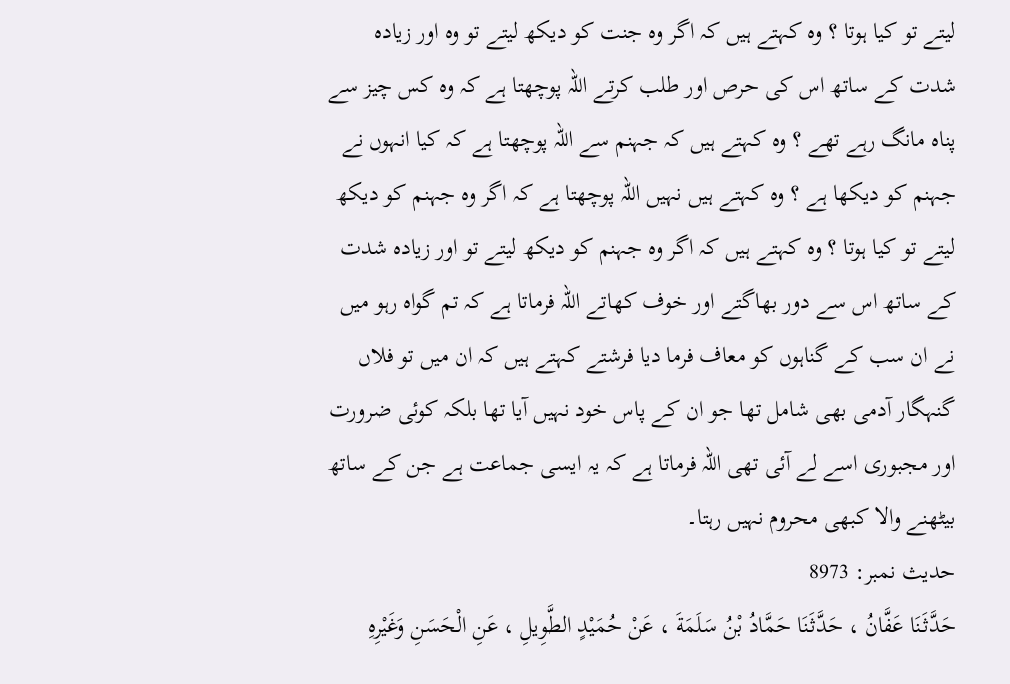لیتے تو کیا ہوتا ؟ وہ کہتے ہیں کہ اگر وہ جنت کو دیکھ لیتے تو وہ اور زیادہ شدت کے ساتھ اس کی حرص اور طلب کرتے اللہ پوچھتا ہے کہ وہ کس چیز سے پناہ مانگ رہے تھے ؟ وہ کہتے ہیں کہ جہنم سے اللہ پوچھتا ہے کہ کیا انہوں نے جہنم کو دیکھا ہے ؟ وہ کہتے ہیں نہیں اللہ پوچھتا ہے کہ اگر وہ جہنم کو دیکھ لیتے تو کیا ہوتا ؟ وہ کہتے ہیں کہ اگر وہ جہنم کو دیکھ لیتے تو اور زیادہ شدت کے ساتھ اس سے دور بھاگتے اور خوف کھاتے اللہ فرماتا ہے کہ تم گواہ رہو میں نے ان سب کے گناہوں کو معاف فرما دیا فرشتے کہتے ہیں کہ ان میں تو فلاں گنہگار آدمی بھی شامل تھا جو ان کے پاس خود نہیں آیا تھا بلکہ کوئی ضرورت اور مجبوری اسے لے آئی تھی اللہ فرماتا ہے کہ یہ ایسی جماعت ہے جن کے ساتھ بیٹھنے والا کبھی محروم نہیں رہتا۔
حدیث نمبر: 8973
حَدَّثَنَا عَفَّانُ ، حَدَّثَنَا حَمَّادُ بْنُ سَلَمَةَ ، عَنْ حُمَيْدٍ الطَّوِيلِ ، عَنِ الْحَسَنِ وَغَيْرِهِ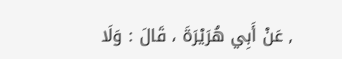, عَنْ أَبِي هُرَيْرَةَ ، قَالَ : وَلَا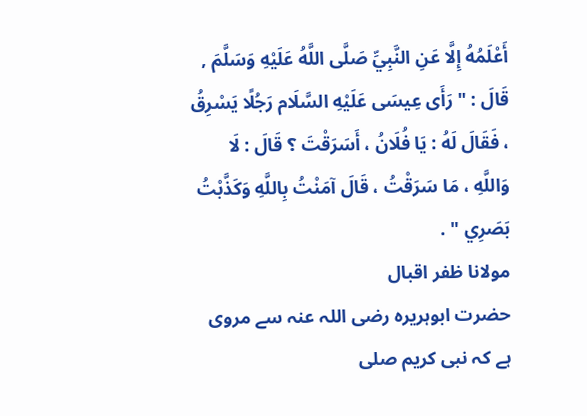أَعْلَمُهُ إِلَّا عَنِ النَّبِيِّ صَلَّى اللَّهُ عَلَيْهِ وَسَلَّمَ , قَالَ : " رَأَى عِيسَى عَلَيْهِ السَّلَام رَجُلًا يَسْرِقُ ، فَقَالَ لَهُ : يَا فُلَانُ ، أَسَرَقْتَ ؟ قَالَ : لَا وَاللَّهِ ، مَا سَرَقْتُ ، قَالَ آمَنْتُ بِاللَّهِ وَكَذَّبْتُ بَصَرِي " .
مولانا ظفر اقبال
حضرت ابوہریرہ رضی اللہ عنہ سے مروی ہے کہ نبی کریم صلی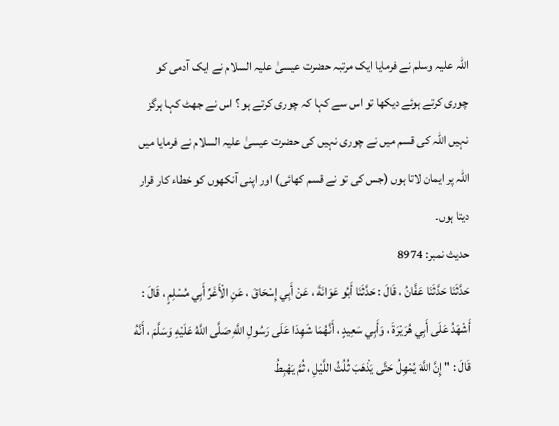اللہ علیہ وسلم نے فرمایا ایک مرتبہ حضرت عیسیٰ علیہ السلام نے ایک آدمی کو چوری کرتے ہوئے دیکھا تو اس سے کہا کہ چوری کرتے ہو ؟ اس نے جھٹ کہا ہرگز نہیں اللہ کی قسم میں نے چوری نہیں کی حضرت عیسیٰ علیہ السلام نے فرمایا میں اللہ پر ایمان لاتا ہوں (جس کی تو نے قسم کھائی) اور اپنی آنکھوں کو خطاء کار قرار دیتا ہوں۔
حدیث نمبر: 8974
حَدَّثَنَا حَدَّثَنَا عَفَّانُ ، قَالَ : حَدَّثَنَا أَبُو عَوَانَةَ ، عَنْ أَبِي إِسْحَاقَ ، عَنِ الْأَغَرِّ أَبِي مُسْلِمٍ ، قَالَ : أَشْهَدُ عَلَى أَبِي هُرَيْرَةَ ، وَأَبِي سَعِيدٍ ، أَنَّهُمَا شَهِدَا عَلَى رَسُولِ اللَّهِ صَلَّى اللَّهُ عَلَيْهِ وَسَلَّمَ ، أَنَّهُ قَالَ : " إِنَّ اللَّهَ يُمْهِلُ حَتَّى يَذْهَبَ ثُلُثُ اللَّيْلِ ، ثُمَّ يَهْبِطُ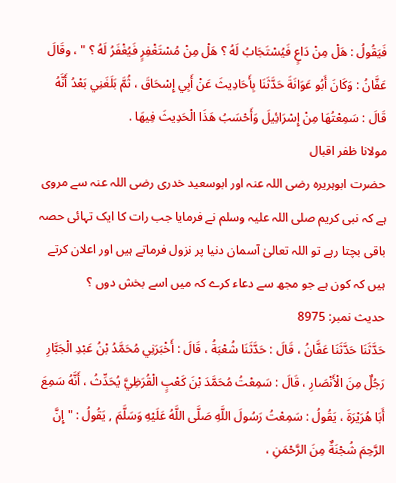فَيَقُولُ : هَلْ مِنْ دَاعٍ فَيُسْتَجَابُ لَهُ ؟ هَلْ مِنْ مُسْتَغْفِرٍ فَيُغْفَرُ لَهُ ؟ " ، وقَالَ عَفَّانُ : وَكَانَ أَبُو عَوَانَةَ حَدَّثَنَا بِأَحَادِيثَ عَنْ أَبِي إِسْحَاقَ ، ثُمَّ بَلَغَنِي بَعْدُ أَنَّهُ قَالَ : سَمِعْتُهَا مِنْ إِسْرَائِيلَ وَأَحْسَبُ هَذَا الْحَدِيثَ فِيهَا .
مولانا ظفر اقبال
حضرت ابوہریرہ رضی اللہ عنہ اور ابوسعید خدری رضی اللہ عنہ سے مروی ہے کہ نبی کریم صلی اللہ علیہ وسلم نے فرمایا جب رات کا ایک تہائی حصہ باقی بچتا رہے تو اللہ تعالیٰ آسمان دنیا پر نزول فرماتے ہیں اور اعلان کرتے ہیں کہ کون ہے جو مجھ سے دعاء کرے کہ میں اسے بخش دوں ؟
حدیث نمبر: 8975
حَدَّثَنَا حَدَّثَنَا عَفَّانُ ، قَالَ : حَدَّثَنَا شُعْبَةُ ، قَالَ : أَخْبَرَنِي مُحَمَّدُ بْنُ عَبْدِ الْجَبَّارِ رَجُلٌ مِنَ الْأَنْصَارِ ، قَالَ : سَمِعْتُ مُحَمَّدَ بْنَ كَعْبٍ الْقُرَظِيَّ يُحَدِّثُ ، أَنَّهُ سَمِعَ أَبَا هُرَيْرَةَ ، يَقُولُ : سَمِعْتُ رَسُولَ اللَّهِ صَلَّى اللَّهُ عَلَيْهِ وَسَلَّمَ , يَقُولُ : " إِنَّ الرَّحِمَ شُجْنَةٌ مِنَ الرَّحْمَنِ ،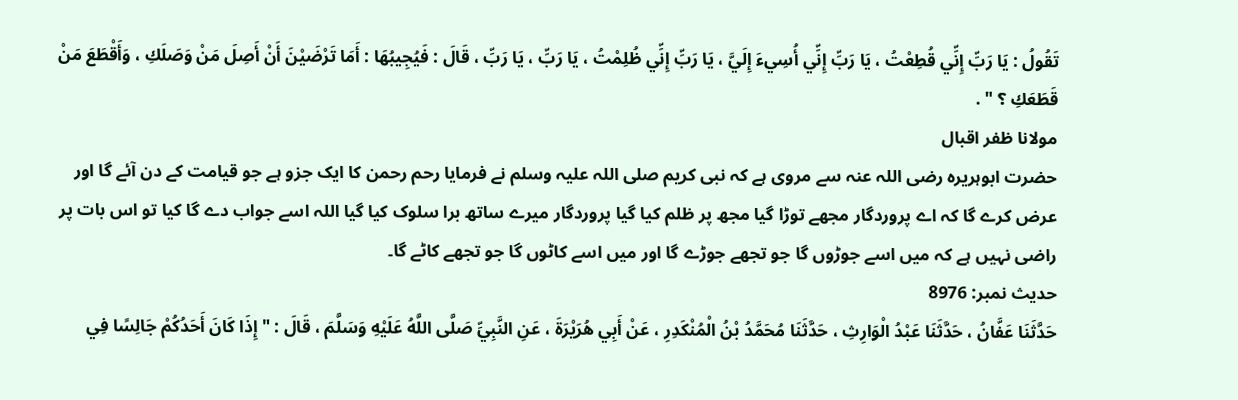تَقُولُ : يَا رَبِّ إِنِّي قُطِعْتُ ، يَا رَبِّ إِنِّي أُسِيءَ إِلَيَّ ، يَا رَبِّ إِنِّي ظُلِمْتُ ، يَا رَبِّ ، يَا رَبِّ ، قَالَ : فَيُجِيبُهَا : أَمَا تَرْضَيْنَ أَنْ أَصِلَ مَنْ وَصَلَكِ ، وَأَقْطَعَ مَنْ قَطَعَكِ ؟ " .
مولانا ظفر اقبال
حضرت ابوہریرہ رضی اللہ عنہ سے مروی ہے کہ نبی کریم صلی اللہ علیہ وسلم نے فرمایا رحم رحمن کا ایک جزو ہے جو قیامت کے دن آئے گا اور عرض کرے گا کہ اے پروردگار مجھے توڑا گیا مجھ پر ظلم کیا گیا پروردگار میرے ساتھ برا سلوک کیا گیا اللہ اسے جواب دے گا کیا تو اس بات پر راضی نہیں ہے کہ میں اسے جوڑوں گا جو تجھے جوڑے گا اور میں اسے کاٹوں گا جو تجھے کاٹے گا۔
حدیث نمبر: 8976
حَدَّثَنَا عَفَّانُ ، حَدَّثَنَا عَبْدُ الْوَارِثِ ، حَدَّثَنَا مُحَمَّدُ بْنُ الْمُنْكَدِرِ ، عَنْ أَبِي هُرَيْرَةَ ، عَنِ النَّبِيِّ صَلَّى اللَّهُ عَلَيْهِ وَسَلَّمَ ، قَالَ : " إِذَا كَانَ أَحَدُكُمْ جَالِسًا فِي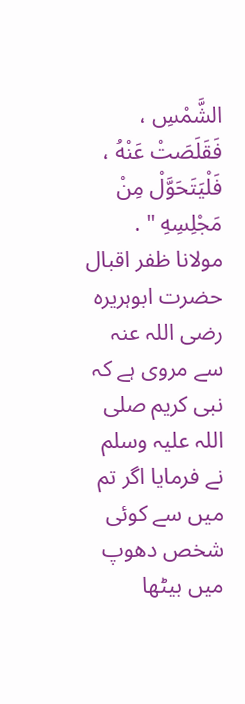الشَّمْسِ ، فَقَلَصَتْ عَنْهُ ، فَلْيَتَحَوَّلْ مِنْ مَجْلِسِهِ " .
مولانا ظفر اقبال
حضرت ابوہریرہ رضی اللہ عنہ سے مروی ہے کہ نبی کریم صلی اللہ علیہ وسلم نے فرمایا اگر تم میں سے کوئی شخص دھوپ میں بیٹھا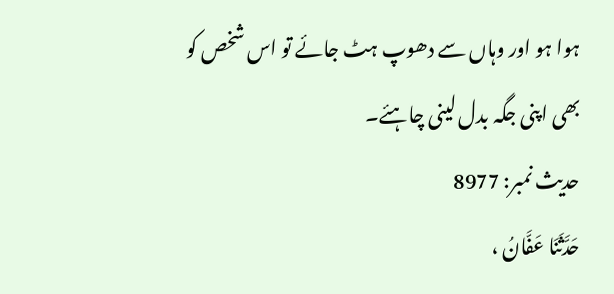ہوا ہو اور وہاں سے دھوپ ہٹ جائے تو اس شخص کو بھی اپنی جگہ بدل لینی چاہئے۔
حدیث نمبر: 8977
حَدَّثَنَا عَفَّانُ ،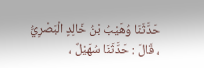حَدَّثَنَا وُهَيْبُ بْنُ خَالِدٍ الْبَصْرِيُّ ، قَالَ : حَدَّثَنَا سُهَيْلٌ ،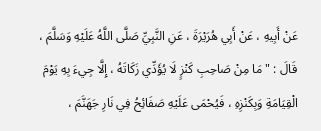عَنْ أَبِيهِ ، عَنْ أَبِي هُرَيْرَةَ ، عَنِ النَّبِيِّ صَلَّى اللَّهُ عَلَيْهِ وَسَلَّمَ ، قَالَ : " مَا مِنْ صَاحِبِ كَنْزٍ لَا يُؤَدِّي زَكَاتَهُ ، إِلَّا جِيءَ بِهِ يَوْمَ الْقِيَامَةِ وَبِكَنْزِهِ ، فَيُحْمَى عَلَيْهِ صَفَائِحُ فِي نَارِ جَهَنَّمَ ،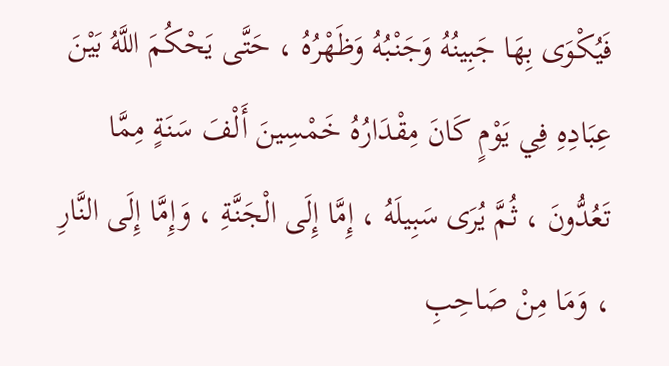فَيُكْوَى بِهَا جَبِينُهُ وَجَنْبُهُ وَظَهْرُهُ ، حَتَّى يَحْكُمَ اللَّهُ بَيْنَ عِبَادِهِ فِي يَوْمٍ كَانَ مِقْدَارُهُ خَمْسِينَ أَلْفَ سَنَةٍ مِمَّا تَعُدُّونَ ، ثُمَّ يُرَى سَبِيلَهُ ، إِمَّا إِلَى الْجَنَّةِ ، وَإِمَّا إِلَى النَّارِ ، وَمَا مِنْ صَاحِبِ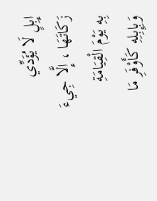إِبِلٍ لَا يُؤَدِّي زَكَاتَهَا ، إِلَّا جِيءَ بِهِ يَوْمَ الْقِيَامَةِ وَبِإِبِلِهِ كَأَوْفَرِ مَا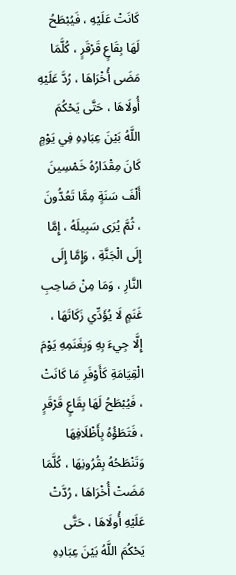كَانَتْ عَلَيْهِ ، فَيُبْطَحُ لَهَا بِقَاعٍ قَرْقَرٍ ، كُلَّمَا مَضَى أُخْرَاهَا ، رُدَّ عَلَيْهِ أُولَاهَا ، حَتَّى يَحْكُمَ اللَّهُ بَيْنَ عِبَادِهِ فِي يَوْمٍ كَانَ مِقْدَارُهُ خَمْسِينَ أَلْفَ سَنَةٍ مِمَّا تَعُدُّونَ ، ثُمَّ يُرَى سَبِيلَهُ ، إِمَّا إِلَى الْجَنَّةِ ، وَإِمَّا إِلَى النَّارِ ، وَمَا مِنْ صَاحِبِ غَنَمٍ لَا يُؤَدِّي زَكَاتَهَا ، إِلَّا جِيءَ بِهِ وَبِغَنَمِهِ يَوْمَ الْقِيَامَةِ كَأَوْفَرِ مَا كَانَتْ ، فَيُبْطَحُ لَهَا بِقَاعٍ قَرْقَرٍ ، فَتَطَؤُهُ بِأَظْلَافِهَا وَتَنْطَحُهُ بِقُرُونِهَا ، كُلَّمَا مَضَتْ أُخْرَاهَا ، رُدَّتْ عَلَيْهِ أُولَاهَا ، حَتَّى يَحْكُمَ اللَّهُ بَيْنَ عِبَادِهِ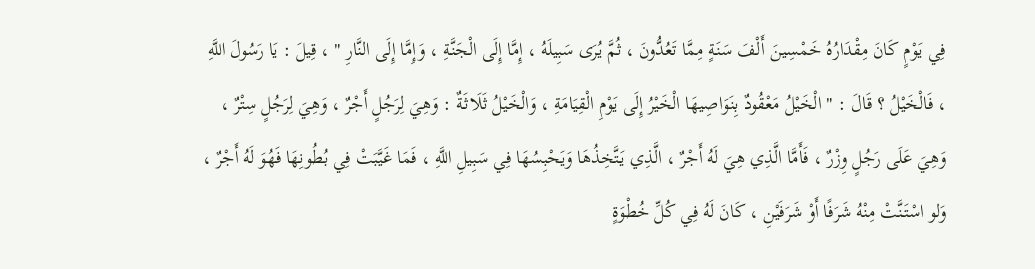فِي يَوْمٍ كَانَ مِقْدَارُهُ خَمْسِينَ أَلْفَ سَنَةٍ مِمَّا تَعُدُّونَ ، ثُمَّ يُرَى سَبِيلَهُ ، إِمَّا إِلَى الْجَنَّةِ ، وَإِمَّا إِلَى النَّارِ " ، قِيلَ : يَا رَسُولَ اللَّهِ ، فَالْخَيْلُ ؟ قَالَ : " الْخَيْلُ مَعْقُودٌ بِنَوَاصِيهَا الْخَيْرُ إِلَى يَوْمِ الْقِيَامَةِ ، وَالْخَيْلُ ثَلَاثَةٌ : وَهِيَ لِرَجُلٍ أَجْرٌ ، وَهِيَ لِرَجُلٍ سِتْرٌ ، وَهِيَ عَلَى رَجُلٍ وِزْرٌ ، فَأَمَّا الَّذِي هِيَ لَهُ أَجْرٌ ، الَّذِي يَتَّخِذُهَا وَيَحْبِسُهَا فِي سَبِيلِ اللَّهِ ، فَمَا غَيَّبَتْ فِي بُطُونِهَا فَهُوَ لَهُ أَجْرٌ ، وَلو اسْتَنَّتْ مِنْهُ شَرَفًا أَوْ شَرَفَيْنِ ، كَانَ لَهُ فِي كُلِّ خُطْوَةٍ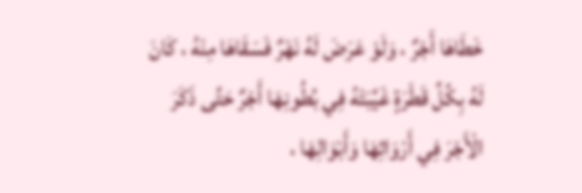خَطَاهَا أَجْرٌ ، وَلَوْ عَرَضَ لَهُ نَهْرٌ فَسَقَاهَا مِنْهُ ، كَانَ لَهُ بِكُلِّ قَطْرَةٍ غَيَّبَتْهُ فِي بُطُونِهَا أَجْرٌ حَتَّى ذَكَرَ الْأَجْرَ فِي أَرْوَاثِهَا وَأَبْوَالِهَا ،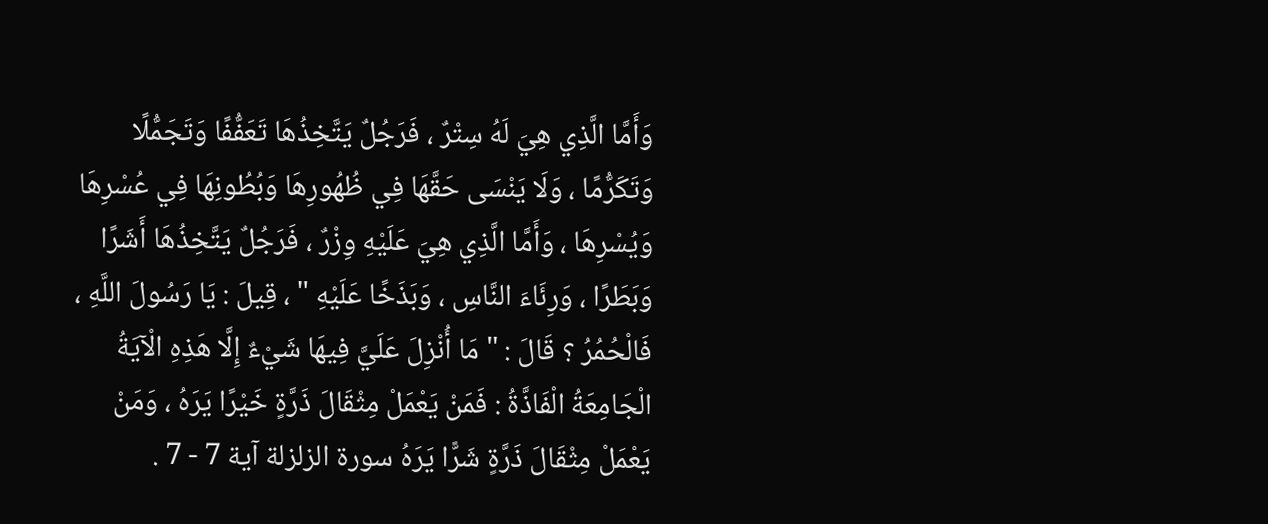وَأَمَّا الَّذِي هِيَ لَهُ سِتْرٌ ، فَرَجُلٌ يَتَّخِذُهَا تَعَفُّفًا وَتَجَمُّلًا وَتَكَرُّمًا ، وَلَا يَنْسَى حَقَّهَا فِي ظُهُورِهَا وَبُطُونِهَا فِي عُسْرِهَا وَيُسْرِهَا ، وَأَمَّا الَّذِي هِيَ عَلَيْهِ وِزْرٌ ، فَرَجُلٌ يَتَّخِذُهَا أَشَرًا وَبَطَرًا ، وَرِئَاءَ النَّاسِ ، وَبَذَخًا عَلَيْهِ " ، قِيلَ : يَا رَسُولَ اللَّهِ ، فَالْحُمُرُ ؟ قَالَ : " مَا أُنْزِلَ عَلَيَّ فِيهَا شَيْءٌ إِلَّا هَذِهِ الْآيَةُ الْجَامِعَةُ الْفَاذَّةُ : فَمَنْ يَعْمَلْ مِثْقَالَ ذَرَّةٍ خَيْرًا يَرَهُ ، وَمَنْ يَعْمَلْ مِثْقَالَ ذَرَّةٍ شَرًّا يَرَهُ سورة الزلزلة آية 7 - 7 .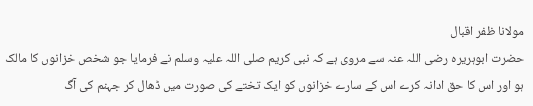مولانا ظفر اقبال
حضرت ابوہریرہ رضی اللہ عنہ سے مروی ہے کہ نبی کریم صلی اللہ علیہ وسلم نے فرمایا جو شخص خزانوں کا مالک ہو اور اس کا حق ادانہ کرے اس کے سارے خزانوں کو ایک تختے کی صورت میں ڈھال کر جہنم کی آگ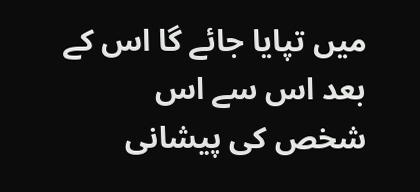میں تپایا جائے گا اس کے بعد اس سے اس شخص کی پیشانی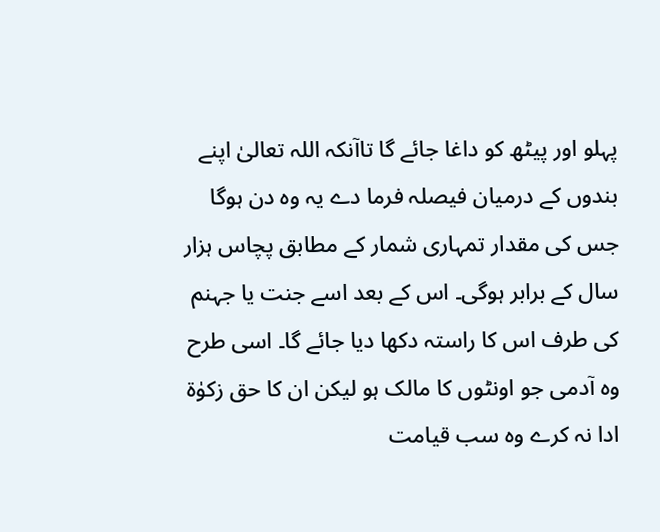پہلو اور پیٹھ کو داغا جائے گا تاآنکہ اللہ تعالیٰ اپنے بندوں کے درمیان فیصلہ فرما دے یہ وہ دن ہوگا جس کی مقدار تمہاری شمار کے مطابق پچاس ہزار سال کے برابر ہوگی۔ اس کے بعد اسے جنت یا جہنم کی طرف اس کا راستہ دکھا دیا جائے گا۔ اسی طرح وہ آدمی جو اونٹوں کا مالک ہو لیکن ان کا حق زکوٰۃ ادا نہ کرے وہ سب قیامت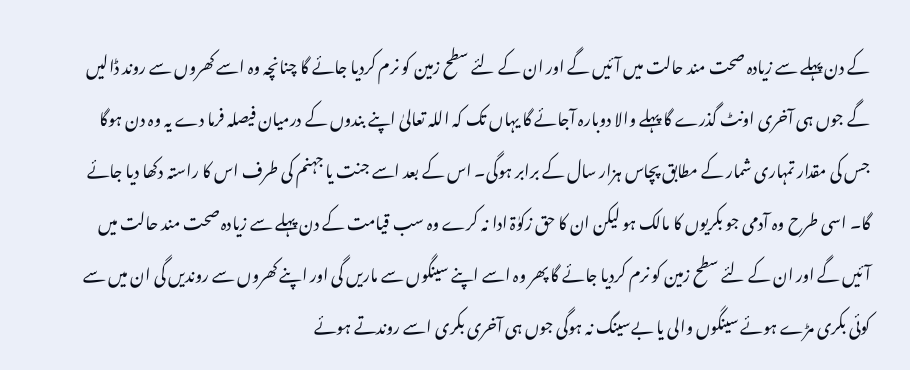کے دن پہلے سے زیادہ صحت مند حالت میں آئیں گے اور ان کے لئے سطح زمین کو نرم کردیا جائے گا چنانچہ وہ اسے کھروں سے روند ڈالیں گے جوں ہی آخری اونٹ گذرے گا پہلے والا دوبارہ آجائے گا یہاں تک کہ اللہ تعالیٰ اپنے بندوں کے درمیان فیصلہ فرما دے یہ وہ دن ہوگا جس کی مقدار تمہاری شمار کے مطابق پچاس ہزار سال کے برابر ہوگی۔ اس کے بعد اسے جنت یا جہنم کی طرف اس کا راستہ دکھا دیا جائے گا۔ اسی طرح وہ آدمی جو بکریوں کا مالک ہو لیکن ان کا حق زکوٰۃ ادا نہ کرے وہ سب قیامت کے دن پہلے سے زیادہ صحت مند حالت میں آئیں گے اور ان کے لئے سطح زمین کو نرم کردیا جائے گا پھر وہ اسے اپنے سینگوں سے ماریں گی اور اپنے کھروں سے روندیں گی ان میں سے کوئی بکری مڑے ہوئے سینگوں والی یا بےسینگ نہ ہوگی جوں ہی آخری بکری اسے روندتے ہوئے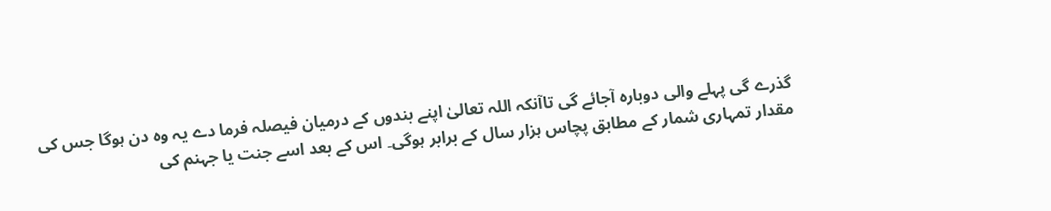گذرے گی پہلے والی دوبارہ آجائے گی تاآنکہ اللہ تعالیٰ اپنے بندوں کے درمیان فیصلہ فرما دے یہ وہ دن ہوگا جس کی مقدار تمہاری شمار کے مطابق پچاس ہزار سال کے برابر ہوگی۔ اس کے بعد اسے جنت یا جہنم کی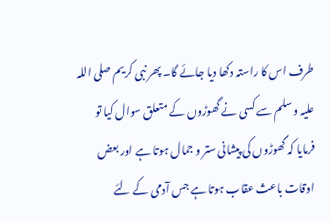طرف اس کا راستہ دکھا دیا جائے گا۔ پھر نبی کریم صلی اللہ علیہ وسلم سے کسی نے گھوڑوں کے متعلق سوال کیا تو فرمایا کہ گھوڑوں کی پیشانی ستر و جمال ہوتا ہے اور بعض اوقات باعث عقاب ہوتا ہے جس آدمی کے لئے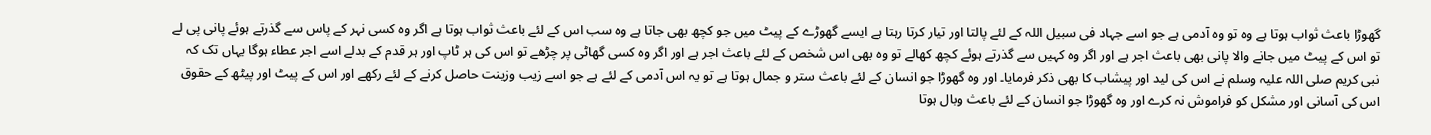گھوڑا باعث ثواب ہوتا ہے وہ تو وہ آدمی ہے جو اسے جہاد فی سبیل اللہ کے لئے پالتا اور تیار کرتا رہتا ہے ایسے گھوڑے کے پیٹ میں جو کچھ بھی جاتا ہے وہ سب اس کے لئے باعث ثواب ہوتا ہے اگر وہ کسی نہر کے پاس سے گذرتے ہوئے پانی پی لے تو اس کے پیٹ میں جانے والا پانی بھی باعث اجر ہے اور اگر وہ کہیں سے گذرتے ہوئے کچھ کھالے تو وہ بھی اس شخص کے لئے باعث اجر ہے اور اگر وہ کسی گھاٹی پر چڑھے تو اس کی ہر ٹاپ اور ہر قدم کے بدلے اسے اجر عطاء ہوگا یہاں تک کہ نبی کریم صلی اللہ علیہ وسلم نے اس کی لید اور پیشاب کا بھی ذکر فرمایا۔ اور وہ گھوڑا جو انسان کے لئے باعث ستر و جمال ہوتا ہے تو یہ اس آدمی کے لئے ہے جو اسے زیب وزینت حاصل کرنے کے لئے رکھے اور اس کے پیٹ اور پیٹھ کے حقوق اس کی آسانی اور مشکل کو فراموش نہ کرے اور وہ گھوڑا جو انسان کے لئے باعث وبال ہوتا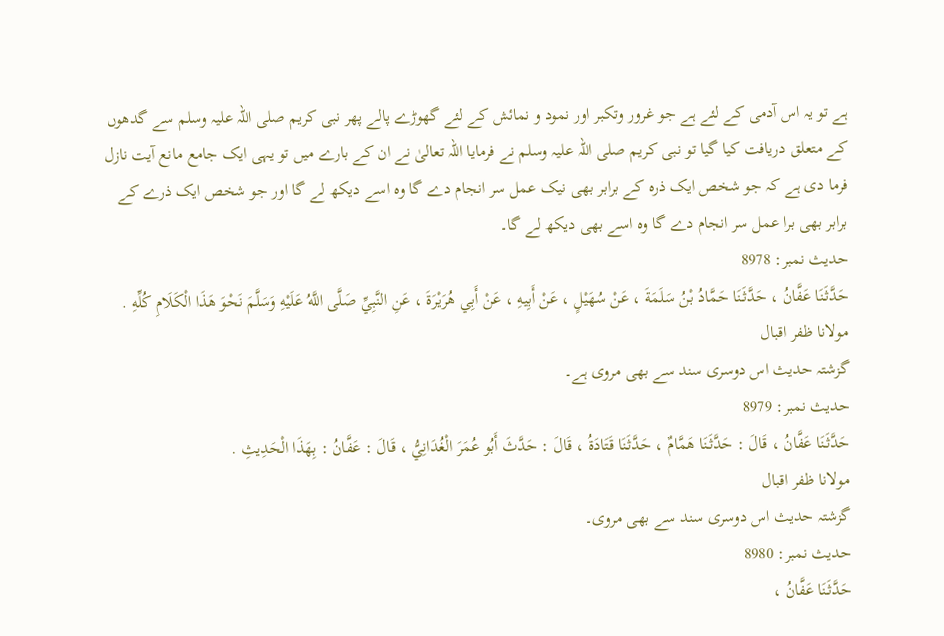ہے تو یہ اس آدمی کے لئے ہے جو غرور وتکبر اور نمود و نمائش کے لئے گھوڑے پالے پھر نبی کریم صلی اللہ علیہ وسلم سے گدھوں کے متعلق دریافت کیا گیا تو نبی کریم صلی اللہ علیہ وسلم نے فرمایا اللہ تعالیٰ نے ان کے بارے میں تو یہی ایک جامع مانع آیت نازل فرما دی ہے کہ جو شخص ایک ذرہ کے برابر بھی نیک عمل سر انجام دے گا وہ اسے دیکھ لے گا اور جو شخص ایک ذرے کے برابر بھی برا عمل سر انجام دے گا وہ اسے بھی دیکھ لے گا۔
حدیث نمبر: 8978
حَدَّثَنَا عَفَّانُ ، حَدَّثَنَا حَمَّادُ بْنُ سَلَمَةَ ، عَنْ سُهَيْلٍ ، عَنْ أَبِيهِ ، عَنْ أَبِي هُرَيْرَةَ ، عَنِ النَّبِيِّ صَلَّى اللَّهُ عَلَيْهِ وَسَلَّمَ نَحْوَ هَذَا الْكَلَامِ كُلِّهِ .
مولانا ظفر اقبال
گزشتہ حدیث اس دوسری سند سے بھی مروی ہے۔
حدیث نمبر: 8979
حَدَّثَنَا عَفَّانُ ، قَالَ : حَدَّثَنَا هَمَّامٌ ، حَدَّثَنَا قَتَادَةُ ، قَالَ : حَدَّثَ أَبُو عُمَرَ الْغُدَانِيُّ ، قَالَ : عَفَّانُ : بِهَذَا الْحَدِيثِ .
مولانا ظفر اقبال
گزشتہ حدیث اس دوسری سند سے بھی مروی۔
حدیث نمبر: 8980
حَدَّثَنَا عَفَّانُ ،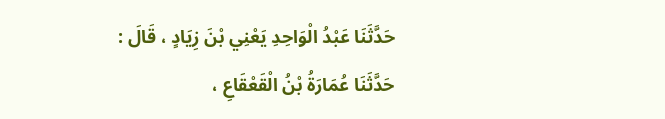حَدَّثَنَا عَبْدُ الْوَاحِدِ يَعْنِي بْنَ زِيَادٍ ، قَالَ : حَدَّثَنَا عُمَارَةُ بْنُ الْقَعْقَاعِ ،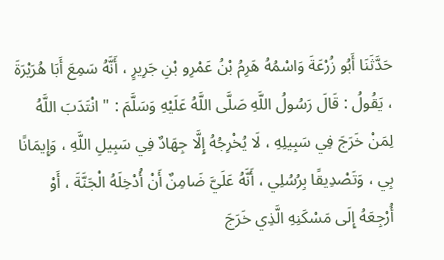حَدَّثَنَا أَبُو زُرْعَةَ وَاسْمُهُ هَرِمُ بْنُ عَمْرِو بْنِ جَرِيرٍ ، أَنَّهُ سَمِعَ أَبَا هُرَيْرَةَ ، يَقُولُ : قَالَ رَسُولُ اللَّهِ صَلَّى اللَّهُ عَلَيْهِ وَسَلَّمَ : " انْتَدَبَ اللَّهُ لِمَنْ خَرَجَ فِي سَبِيلِهِ ، لَا يُخْرِجُهُ إِلَّا جِهَادٌ فِي سَبِيلِ اللَّهِ ، وَإِيمَانًا بِي ، وَتَصْدِيقًا بِرُسُلِي ، أَنَّهُ عَلَيَّ ضَامِنٌ أَنْ أُدْخِلَهُ الْجَنَّةَ ، أَوْ أُرْجِعَهُ إِلَى مَسْكَنِهِ الَّذِي خَرَجَ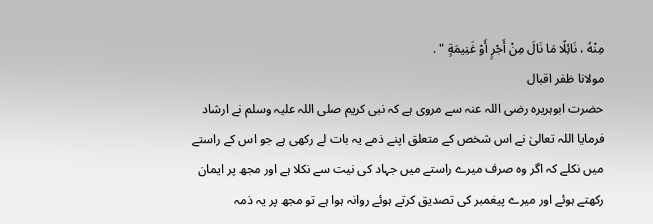مِنْهُ ، نَائِلًا مَا نَالَ مِنْ أَجْرٍ أَوْ غَنِيمَةٍ " .
مولانا ظفر اقبال
حضرت ابوہریرہ رضی اللہ عنہ سے مروی ہے کہ نبی کریم صلی اللہ علیہ وسلم نے ارشاد فرمایا اللہ تعالیٰ نے اس شخص کے متعلق اپنے ذمے یہ بات لے رکھی ہے جو اس کے راستے میں نکلے کہ اگر وہ صرف میرے راستے میں جہاد کی نیت سے نکلا ہے اور مجھ پر ایمان رکھتے ہوئے اور میرے پیغمبر کی تصدیق کرتے ہوئے روانہ ہوا ہے تو مجھ پر یہ ذمہ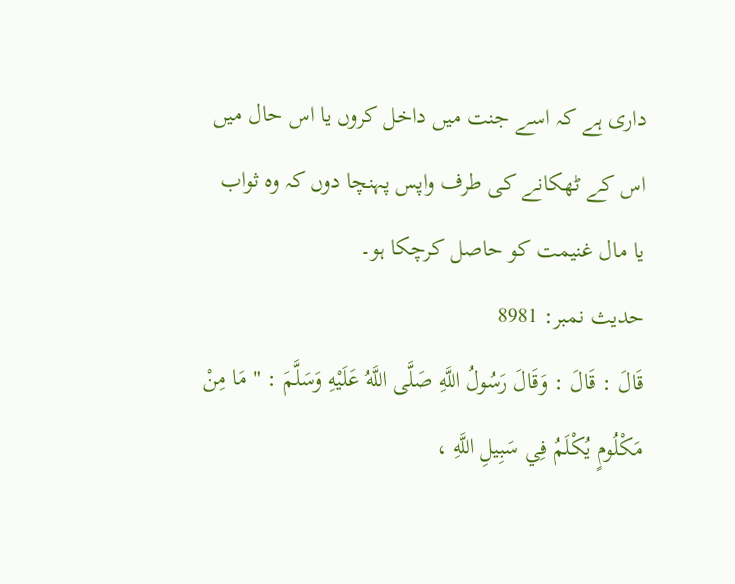داری ہے کہ اسے جنت میں داخل کروں یا اس حال میں اس کے ٹھکانے کی طرف واپس پہنچا دوں کہ وہ ثواب یا مال غنیمت کو حاصل کرچکا ہو۔
حدیث نمبر: 8981
قَالَ : قَالَ : وَقَالَ رَسُولُ اللَّهِ صَلَّى اللَّهُ عَلَيْهِ وَسَلَّمَ : " مَا مِنْ مَكْلُومٍ يُكْلَمُ فِي سَبِيلِ اللَّهِ ،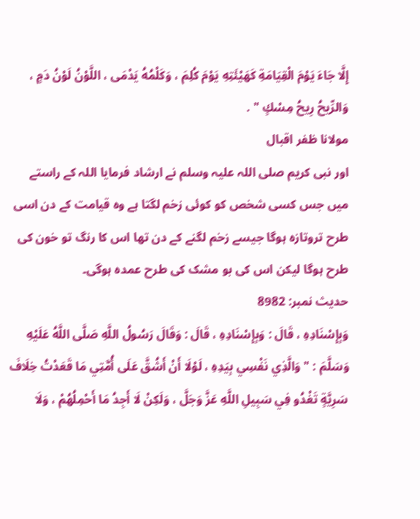إِلَّا جَاءَ يَوْمَ الْقِيَامَةِ كَهَيْئَتِهِ يَوْمَ كُلِمَ ، وَكَلْمُهُ يَدْمَى ، اللَّوْنُ لَوْنُ دَمٍ ، وَالرِّيحُ رِيحُ مِسْكٍ " .
مولانا ظفر اقبال
اور نبی کریم صلی اللہ علیہ وسلم نے ارشاد فرمایا اللہ کے راستے میں جس کسی شخص کو کوئی زخم لگتا ہے وہ قیامت کے دن اسی طرح تروتازہ ہوگا جیسے زخم لگنے کے دن تھا اس کا رنگ تو خون کی طرح ہوگا لیکن اس کی بو مشک کی طرح عمدہ ہوگی۔
حدیث نمبر: 8982
وَبِإِسْنَادِهِ ، قَالَ : وَبِإِسْنَادِهِ ، قَالَ : وَقَالَ رَسُولُ اللَّهِ صَلَّى اللَّهُ عَلَيْهِ وَسَلَّمَ : " وَالَّذِي نَفْسِي بِيَدِهِ ، لَوْلَا أَنْ أَشُقَّ عَلَى أُمَّتِي مَا قَعَدْتُ خِلَافَ سَرِيَّةٍ تَغْدُو فِي سَبِيلِ اللَّهِ عَزَّ وَجَلَّ ، وَلَكِنْ لَا أَجِدُ مَا أَحْمِلُهُمْ ، وَلَا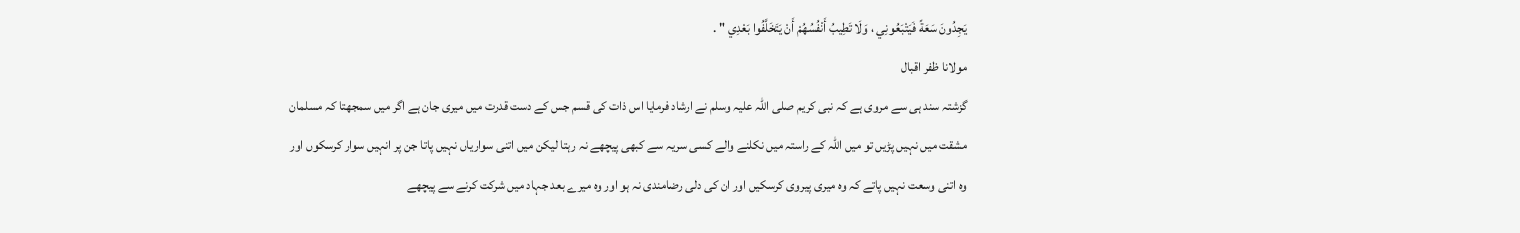يَجِدُونَ سَعَةً فَيَتْبَعُونِي ، وَلَا تَطِيبُ أَنْفُسُهُمْ أَنْ يَتَخَلَّفُوا بَعْدِي " .
مولانا ظفر اقبال
گزشتہ سند ہی سے مروی ہے کہ نبی کریم صلی اللہ علیہ وسلم نے ارشاد فرمایا اس ذات کی قسم جس کے دست قدرت میں میری جان ہے اگر میں سمجھتا کہ مسلمان مشقت میں نہیں پڑیں تو میں اللہ کے راستہ میں نکلنے والے کسی سریہ سے کبھی پیچھے نہ رہتا لیکن میں اتنی سواریاں نہیں پاتا جن پر انہیں سوار کرسکوں اور وہ اتنی وسعت نہیں پاتے کہ وہ میری پیروی کرسکیں اور ان کی دلی رضامندی نہ ہو اور وہ میرے بعد جہاد میں شرکت کرنے سے پیچھے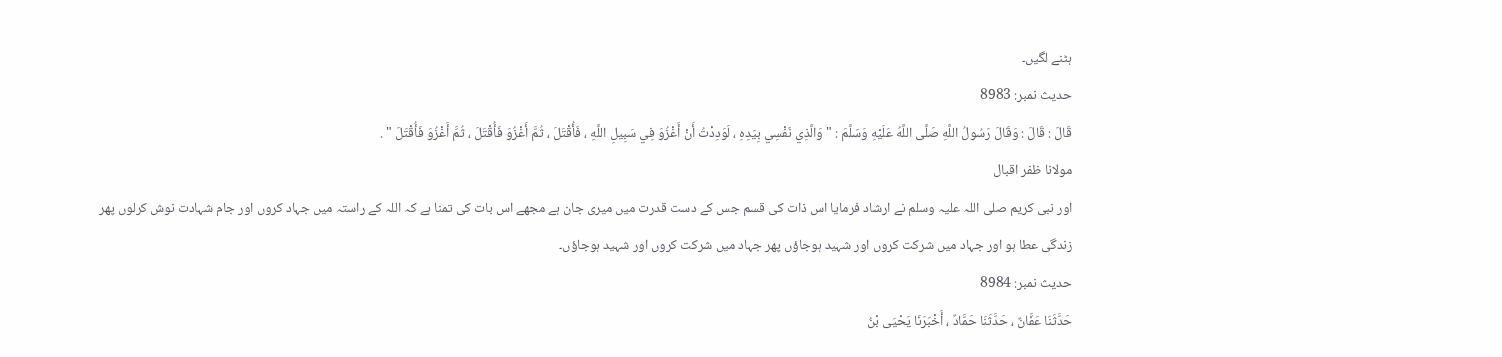ہٹنے لگیں۔
حدیث نمبر: 8983
قَالَ : قَالَ : وَقَالَ رَسُولُ اللَّهِ صَلَّى اللَّهُ عَلَيْهِ وَسَلَّمَ : " وَالَّذِي نَفْسِي بِيَدِهِ ، لَوَدِدْتُ أَنْ أَغْزُوَ فِي سَبِيلِ اللَّهِ ، فَأُقْتَلَ ، ثُمَّ أَغْزُوَ فَأُقْتَلَ ، ثُمَّ أَغْزُوَ فَأُقْتَلَ " .
مولانا ظفر اقبال
اور نبی کریم صلی اللہ علیہ وسلم نے ارشاد فرمایا اس ذات کی قسم جس کے دست قدرت میں میری جان ہے مجھے اس بات کی تمنا ہے کہ اللہ کے راستہ میں جہاد کروں اور جام شہادت نوش کرلوں پھر زندگی عطا ہو اور جہاد میں شرکت کروں اور شہید ہوجاؤں پھر جہاد میں شرکت کروں اور شہید ہوجاؤں۔
حدیث نمبر: 8984
حَدَّثَنَا عَفَّانٌ ، حَدَّثَنَا حَمَّادٌ ، أَخْبَرَنَا يَحْيَى بْنُ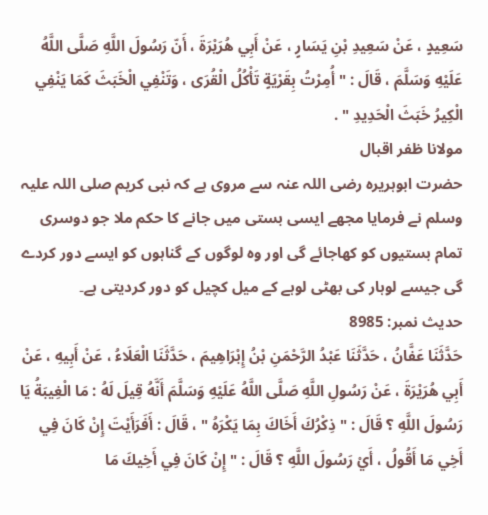سَعِيدٍ ، عَنْ سَعِيدِ بْنِ يَسَارٍ ، عَنْ أَبِي هُرَيْرَةَ ، أَنّ رَسُولَ اللَّهِ صَلَّى اللَّهُ عَلَيْهِ وَسَلَّمَ ، قَالَ : " أُمِرْتُ بِقَرْيَةٍ تَأْكُلُ الْقُرَى ، وَتَنْفِي الْخَبَثَ كَمَا يَنْفِي الْكِيرُ خَبَثَ الْحَدِيدِ " .
مولانا ظفر اقبال
حضرت ابوہریرہ رضی اللہ عنہ سے مروی ہے کہ نبی کریم صلی اللہ علیہ وسلم نے فرمایا مجھے ایسی بستی میں جانے کا حکم ملا جو دوسری تمام بستیوں کو کھاجائے گی اور وہ لوگوں کے گناہوں کو ایسے دور کردے گی جیسے لوہار کی بھٹی لوہے کے میل کچیل کو دور کردیتی ہے۔
حدیث نمبر: 8985
حَدَّثَنَا عَفَّانُ ، حَدَّثَنَا عَبْدُ الرَّحْمَنِ بْنُ إِبْرَاهِيمَ ، حَدَّثَنَا الْعَلَاءُ ، عَنْ أَبِيهِ ، عَنْ أَبِي هُرَيْرَةَ ، عَنْ رَسُولِ اللَّهِ صَلَّى اللَّهُ عَلَيْهِ وَسَلَّمَ أَنَّهُ قِيلَ لَهُ : مَا الْغِيبَةُ يَا رَسُولَ اللَّهِ ؟ قَالَ : " ذِكْرُكَ أَخَاكَ بِمَا يَكْرَهُ " ، قَالَ : أَفَرَأَيْتَ إِنْ كَانَ فِي أَخِي مَا أَقُولُ ، أَيْ رَسُولَ اللَّهِ ؟ قَالَ : " إِنْ كَانَ فِي أَخِيكَ مَا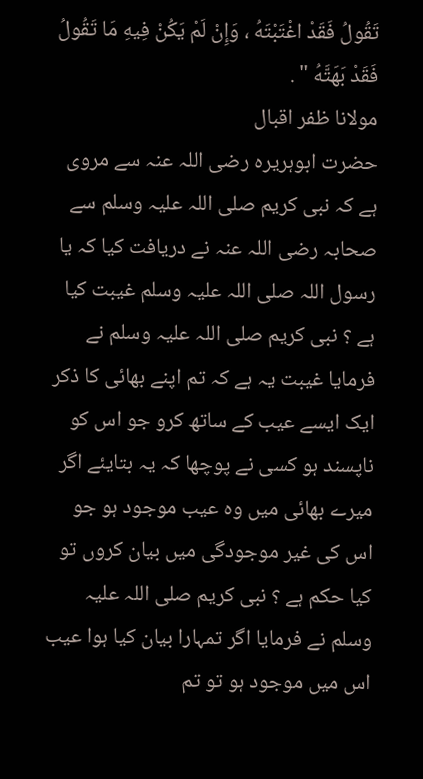تَقُولُ فَقَدْ اغْتَبْتَهُ ، وَإِنْ لَمْ يَكُنْ فِيهِ مَا تَقُولُ فَقَدْ بَهَتَّهُ " .
مولانا ظفر اقبال
حضرت ابوہریرہ رضی اللہ عنہ سے مروی ہے کہ نبی کریم صلی اللہ علیہ وسلم سے صحابہ رضی اللہ عنہ نے دریافت کیا کہ یا رسول اللہ صلی اللہ علیہ وسلم غیبت کیا ہے ؟ نبی کریم صلی اللہ علیہ وسلم نے فرمایا غیبت یہ ہے کہ تم اپنے بھائی کا ذکر ایک ایسے عیب کے ساتھ کرو جو اس کو ناپسند ہو کسی نے پوچھا کہ یہ بتایئے اگر میرے بھائی میں وہ عیب موجود ہو جو اس کی غیر موجودگی میں بیان کروں تو کیا حکم ہے ؟ نبی کریم صلی اللہ علیہ وسلم نے فرمایا اگر تمہارا بیان کیا ہوا عیب اس میں موجود ہو تو تم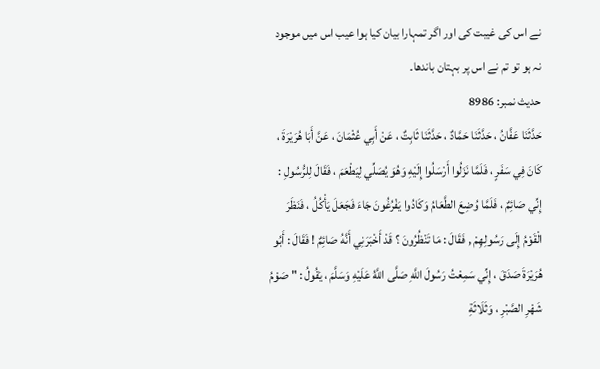نے اس کی غیبت کی اور اگر تمہارا بیان کیا ہوا عیب اس میں موجود نہ ہو تو تم نے اس پر بہتان باندھا۔
حدیث نمبر: 8986
حَدَّثَنَا عَفَّانُ ، حَدَّثَنَا حَمَّادٌ ، حَدَّثَنَا ثَابِتٌ ، عَنْ أَبِي عُثْمَانَ ، عَنَّ أَبَا هُرَيْرَةَ ، كَانَ فِي سَفَرٍ ، فَلَمَّا نَزَلُوا أَرْسَلُوا إِلَيْهِ وَهُوَ يُصَلِّي لِيَطْعَمَ ، فَقَالَ لِلرُّسُولِ : إِنِّي صَائِمٌ ، فَلَمَّا وُضِعَ الطَّعَامُ وَكَادُوا يَفْرُغُونَ جَاءَ فَجَعَلَ يَأْكُلُ ، فَنَظَرَ الْقَوْمُ إِلَى رَسُولِهِمْ , فَقَالَ : مَا تَنْظُرُونَ ؟ قَدْ أَخْبَرَنِي أَنَّهُ صَائِمٌ ! فَقَالَ : أَبُو هُرَيْرَةَ صَدَقَ ، إِنِّي سَمِعْتُ رَسُولَ اللَّهِ صَلَّى اللَّهُ عَلَيْهِ وَسَلَّمَ ، يَقُولُ : " صَوْمُ شَهْرِ الصَّبْرِ ، وَثَلَاثَةِ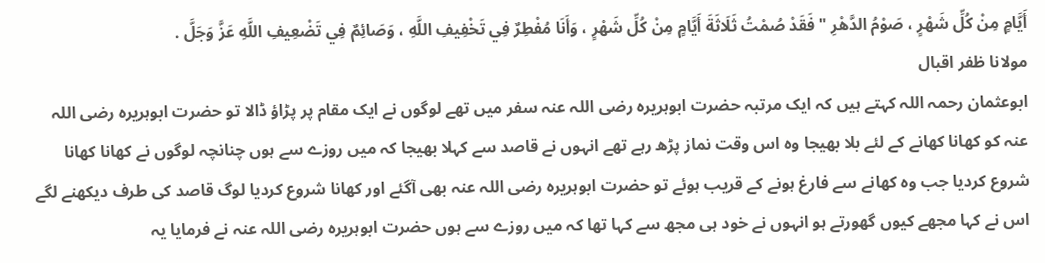أَيَّامٍ مِنْ كُلِّ شَهْرٍ ، صَوْمُ الدَّهْرِ " فَقَدْ صُمْتُ ثَلَاثَةَ أَيَّامٍ مِنْ كُلِّ شَهْرٍ ، وَأَنَا مُفْطِرٌ فِي تَخْفِيفِ اللَّهِ ، وَصَائِمٌ فِي تَضْعِيفِ اللَّهِ عَزَّ وَجَلَّ .
مولانا ظفر اقبال
ابوعثمان رحمہ اللہ کہتے ہیں کہ ایک مرتبہ حضرت ابوہریرہ رضی اللہ عنہ سفر میں تھے لوگوں نے ایک مقام پر پڑاؤ ڈالا تو حضرت ابوہریرہ رضی اللہ عنہ کو کھانا کھانے کے لئے بلا بھیجا وہ اس وقت نماز پڑھ رہے تھے انہوں نے قاصد سے کہلا بھیجا کہ میں روزے سے ہوں چنانچہ لوگوں نے کھانا کھانا شروع کردیا جب وہ کھانے سے فارغ ہونے کے قریب ہوئے تو حضرت ابوہریرہ رضی اللہ عنہ بھی آگئے اور کھانا شروع کردیا لوگ قاصد کی طرف دیکھنے لگے اس نے کہا مجھے کیوں گھورتے ہو انہوں نے خود ہی مجھ سے کہا تھا کہ میں روزے سے ہوں حضرت ابوہریرہ رضی اللہ عنہ نے فرمایا یہ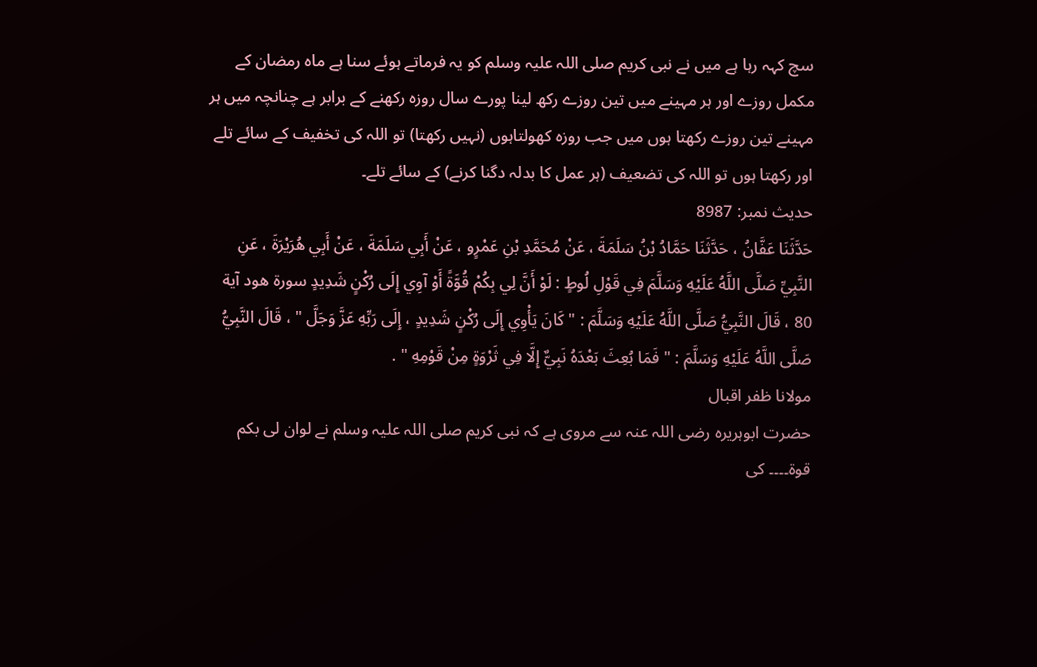سچ کہہ رہا ہے میں نے نبی کریم صلی اللہ علیہ وسلم کو یہ فرماتے ہوئے سنا ہے ماہ رمضان کے مکمل روزے اور ہر مہینے میں تین روزے رکھ لینا پورے سال روزہ رکھنے کے برابر ہے چنانچہ میں ہر مہینے تین روزے رکھتا ہوں میں جب روزہ کھولتاہوں (نہیں رکھتا) تو اللہ کی تخفیف کے سائے تلے اور رکھتا ہوں تو اللہ کی تضعیف (ہر عمل کا بدلہ دگنا کرنے) کے سائے تلے۔
حدیث نمبر: 8987
حَدَّثَنَا عَفَّانُ ، حَدَّثَنَا حَمَّادُ بْنُ سَلَمَةَ ، عَنْ مُحَمَّدِ بْنِ عَمْرٍو ، عَنْ أَبِي سَلَمَةَ ، عَنْ أَبِي هُرَيْرَةَ ، عَنِ النَّبِيِّ صَلَّى اللَّهُ عَلَيْهِ وَسَلَّمَ فِي قَوْلِ لُوطٍ : لَوْ أَنَّ لِي بِكُمْ قُوَّةً أَوْ آوِي إِلَى رُكْنٍ شَدِيدٍ سورة هود آية 80 ، قَالَ النَّبِيُّ صَلَّى اللَّهُ عَلَيْهِ وَسَلَّمَ : " كَانَ يَأْوِي إِلَى رُكْنٍ شَدِيدٍ ، إِلَى رَبِّهِ عَزَّ وَجَلَّ " ، قَالَ النَّبِيُّ صَلَّى اللَّهُ عَلَيْهِ وَسَلَّمَ : " فَمَا بُعِثَ بَعْدَهُ نَبِيٌّ إِلَّا فِي ثَرْوَةٍ مِنْ قَوْمِهِ " .
مولانا ظفر اقبال
حضرت ابوہریرہ رضی اللہ عنہ سے مروی ہے کہ نبی کریم صلی اللہ علیہ وسلم نے لوان لی بکم قوۃ۔۔۔۔ کی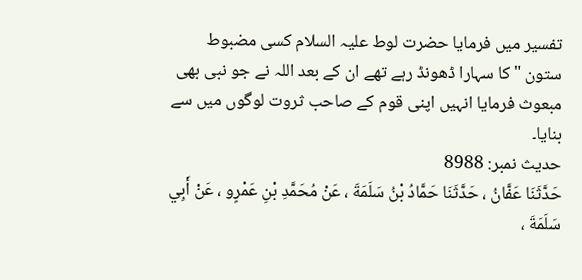تفسیر میں فرمایا حضرت لوط علیہ السلام کسی مضبوط ستون " کا سہارا ڈھونڈ رہے تھے ان کے بعد اللہ نے جو نبی بھی مبعوث فرمایا انہیں اپنی قوم کے صاحب ثروت لوگوں میں سے بنایا۔
حدیث نمبر: 8988
حَدَّثَنَا عَفَّانُ ، حَدَّثَنَا حَمَّادُ بْنُ سَلَمَةَ ، عَنْ مُحَمَّدِ بْنِ عَمْرٍو ، عَنْ أَبِي سَلَمَةَ ،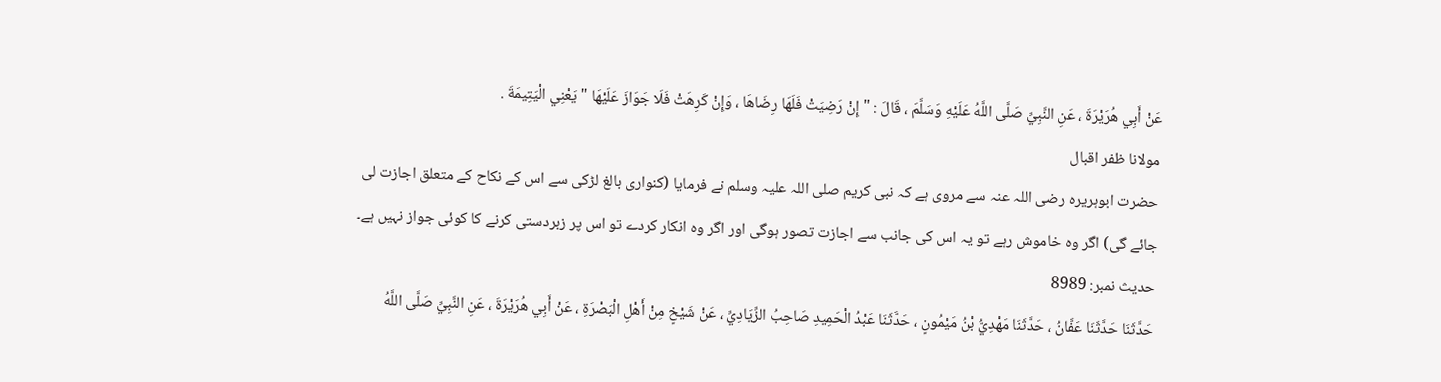عَنْ أَبِي هُرَيْرَةَ ، عَنِ النَّبِيِّ صَلَّى اللَّهُ عَلَيْهِ وَسَلَّمَ ، قَالَ : " إِنْ رَضِيَتْ فَلَهَا رِضَاهَا ، وَإِنْ كَرِهَتْ فَلَا جَوَازَ عَلَيْهَا " يَعْنِي الْيَتِيمَةَ .
مولانا ظفر اقبال
حضرت ابوہریرہ رضی اللہ عنہ سے مروی ہے کہ نبی کریم صلی اللہ علیہ وسلم نے فرمایا (کنواری بالغ لڑکی سے اس کے نکاح کے متعلق اجازت لی جائے گی) اگر وہ خاموش رہے تو یہ اس کی جانب سے اجازت تصور ہوگی اور اگر وہ انکار کردے تو اس پر زبردستی کرنے کا کوئی جواز نہیں ہے۔
حدیث نمبر: 8989
حَدَّثَنَا حَدَّثَنَا عَفَّانُ ، حَدَّثَنَا مَهْدِيُّ بْنُ مَيْمُونٍ ، حَدَّثَنَا عَبْدُ الْحَمِيدِ صَاحِبُ الزِّيَادِيِّ ، عَنْ شَيْخٍ مِنْ أَهْلِ الْبَصْرَةِ ، عَنْ أَبِي هُرَيْرَةَ ، عَنِ النَّبِيِّ صَلَّى اللَّهُ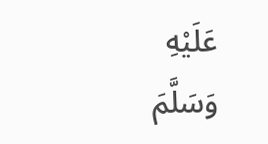عَلَيْهِ وَسَلَّمَ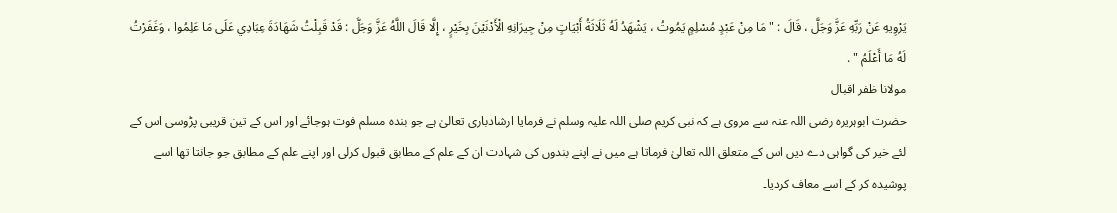يَرْوِيهِ عَنْ رَبِّهِ عَزَّ وَجَلَّ ، قَالَ : " مَا مِنْ عَبْدٍ مُسْلِمٍ يَمُوتُ ، يَشْهَدُ لَهُ ثَلَاثَةُ أَبْيَاتٍ مِنْ جِيرَانِهِ الْأَدْنَيْنَ بِخَيْرٍ ، إِلَّا قَالَ اللَّهُ عَزَّ وَجَلَّ : قَدْ قَبِلْتُ شَهَادَةَ عِبَادِي عَلَى مَا عَلِمُوا ، وَغَفَرْتُ لَهُ مَا أَعْلَمُ " .
مولانا ظفر اقبال
حضرت ابوہریرہ رضی اللہ عنہ سے مروی ہے کہ نبی کریم صلی اللہ علیہ وسلم نے فرمایا ارشادباری تعالیٰ ہے جو بندہ مسلم فوت ہوجائے اور اس کے تین قریبی پڑوسی اس کے لئے خیر کی گواہی دے دیں اس کے متعلق اللہ تعالیٰ فرماتا ہے میں نے اپنے بندوں کی شہادت ان کے علم کے مطابق قبول کرلی اور اپنے علم کے مطابق جو جانتا تھا اسے پوشیدہ کر کے اسے معاف کردیا۔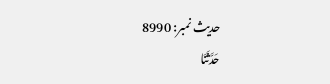حدیث نمبر: 8990
حَدَّثَنَا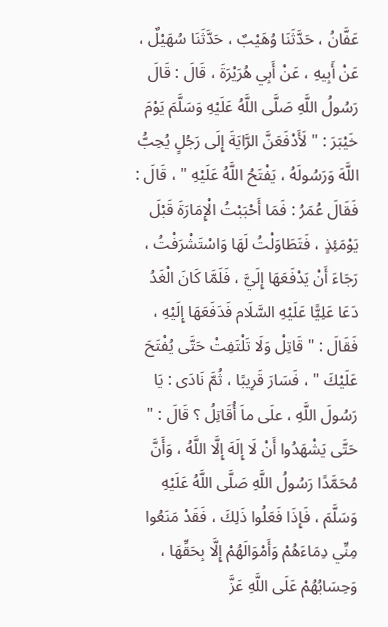عَفَّانُ ، حَدَّثَنَا وُهَيْبٌ ، حَدَّثَنَا سُهَيْلٌ ، عَنْ أَبِيهِ ، عَنْ أَبِي هُرَيْرَةَ ، قَالَ : قَالَ رَسُولُ اللَّهِ صَلَّى اللَّهُ عَلَيْهِ وَسَلَّمَ يَوْمَ خَيْبَرَ : " لَأَدْفَعَنَّ الرَّايَةَ إِلَى رَجُلٍ يُحِبُّ اللَّهَ وَرَسُولَهُ ، يَفْتَحُ اللَّهُ عَلَيْهِ " ، قَالَ : فَقَالَ عُمَرُ : فَمَا أَحْبَبْتُ الْإِمَارَةَ قَبْلَ يَوْمَئِذٍ ، فَتَطَاوَلْتُ لَهَا وَاسْتَشْرَفْتُ ، رَجَاءَ أَنْ يَدْفَعَهَا إِلَيَّ ، فَلَمَّا كَانَ الْغَدُ دَعَا عَلِيًّا عَلَيْهِ السَّلَام فَدَفَعَهَا إِلَيْهِ ، فَقَالَ : " قَاتِلْ وَلَا تَلْتَفِتْ حَتَّى يُفْتَحَ عَلَيْكَ " ، فَسَارَ قَرِيبًا ، ثُمَّ نَادَى : يَا رَسُولَ اللَّهِ ، علَى ماَ أُقَاتِلُ ؟ قَالَ : " حَتَّى يَشْهَدُوا أَنْ لَا إِلَهَ إِلَّا اللَّهُ ، وَأَنَّ مُحَمَّدًا رَسُولُ اللَّهِ صَلَّى اللَّهُ عَلَيْهِ وَسَلَّمَ ، فَإِذَا فَعَلُوا ذَلِكَ ، فَقَدْ مَنَعُوا مِنِّي دِمَاءَهُمْ وَأَمْوَالَهُمْ إِلَّا بِحَقِّهَا ، وَحِسَابُهُمْ عَلَى اللَّهِ عَزَّ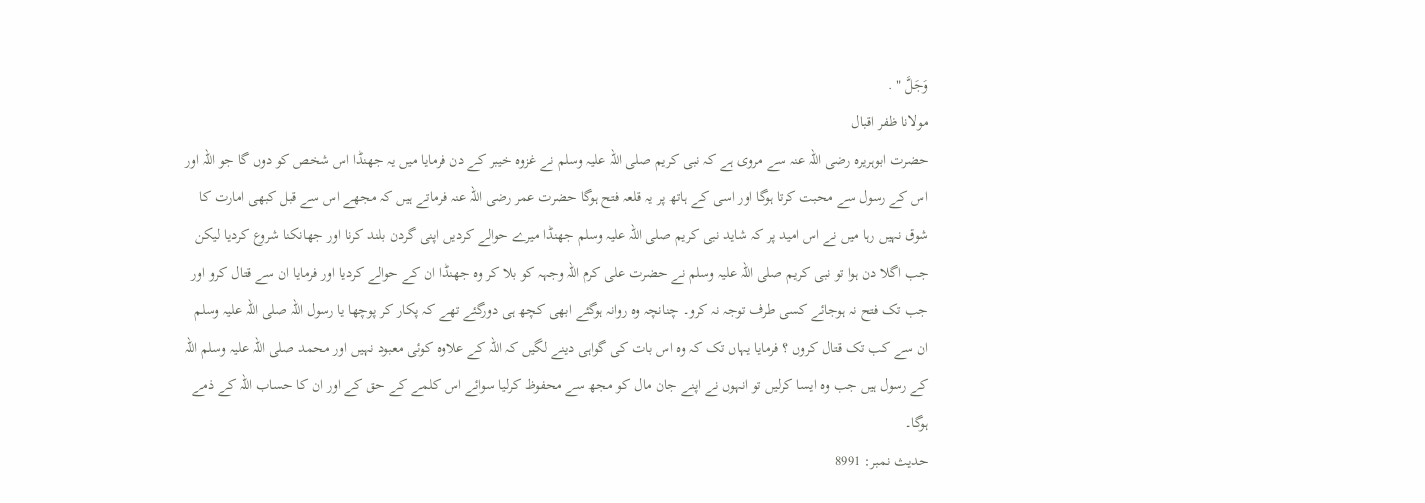وَجَلَّ " .
مولانا ظفر اقبال
حضرت ابوہریرہ رضی اللہ عنہ سے مروی ہے کہ نبی کریم صلی اللہ علیہ وسلم نے غزوہ خیبر کے دن فرمایا میں یہ جھنڈا اس شخص کو دوں گا جو اللہ اور اس کے رسول سے محبت کرتا ہوگا اور اسی کے ہاتھ پر یہ قلعہ فتح ہوگا حضرت عمر رضی اللہ عنہ فرماتے ہیں کہ مجھے اس سے قبل کبھی امارت کا شوق نہیں رہا میں نے اس امید پر کہ شاید نبی کریم صلی اللہ علیہ وسلم جھنڈا میرے حوالے کردیں اپنی گردن بلند کرنا اور جھانکنا شروع کردیا لیکن جب اگلا دن ہوا تو نبی کریم صلی اللہ علیہ وسلم نے حضرت علی کرم اللہ وجہہ کو بلا کر وہ جھنڈا ان کے حوالے کردیا اور فرمایا ان سے قتال کرو اور جب تک فتح نہ ہوجائے کسی طرف توجہ نہ کرو۔ چنانچہ وہ روانہ ہوگئے ابھی کچھ ہی دورگئے تھے کہ پکار کر پوچھا یا رسول اللہ صلی اللہ علیہ وسلم ان سے کب تک قتال کروں ؟ فرمایا یہاں تک کہ وہ اس بات کی گواہی دینے لگیں کہ اللہ کے علاوہ کوئی معبود نہیں اور محمد صلی اللہ علیہ وسلم اللہ کے رسول ہیں جب وہ ایسا کرلیں تو انہوں نے اپنے جان مال کو مجھ سے محفوظ کرلیا سوائے اس کلمے کے حق کے اور ان کا حساب اللہ کے ذمے ہوگا۔
حدیث نمبر: 8991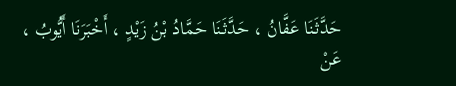حَدَّثَنَا عَفَّانُ ، حَدَّثَنَا حَمَّادُ بْنُ زَيْدٍ ، أَخْبَرَنَا أَيُّوبُ ، عَنْ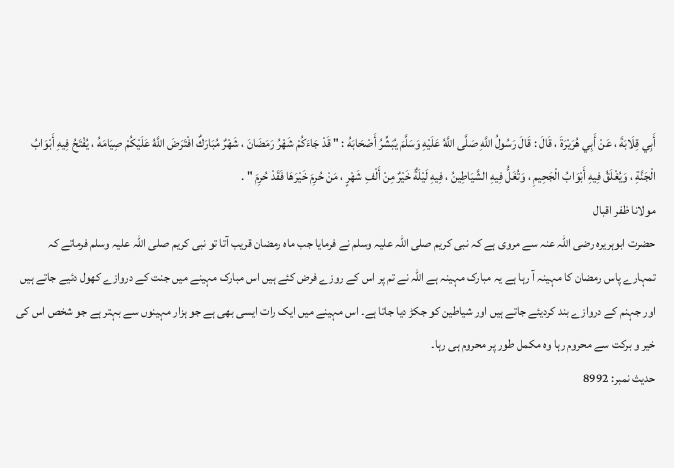أَبِي قِلَابَةَ ، عَنْ أَبِي هُرَيْرَةَ ، قَالَ : قَالَ رَسُولُ اللَّهِ صَلَّى اللَّهُ عَلَيْهِ وَسَلَّمَ يُبَشِّرُ أَصْحَابَهُ : " قَدْ جَاءَكُمْ شَهْرُ رَمَضَانَ ، شَهْرٌ مُبَارَكٌ افْتَرَضَ اللَّهُ عَلَيْكُمْ صِيَامَهُ ، يُفْتَحُ فِيهِ أَبْوَابُ الْجَنَّةِ ، وَيُغْلَقُ فِيهِ أَبْوَابُ الْجَحِيمِ ، وَتُغَلُّ فِيهِ الشَّيَاطِينُ ، فِيهِ لَيْلَةٌ خَيْرٌ مِنْ أَلْفِ شَهْرٍ ، مَنْ حُرِمَ خَيْرَهَا فَقَدْ حُرِمَ " .
مولانا ظفر اقبال
حضرت ابوہریرہ رضی اللہ عنہ سے مروی ہے کہ نبی کریم صلی اللہ علیہ وسلم نے فرمایا جب ماہ رمضان قریب آتا تو نبی کریم صلی اللہ علیہ وسلم فرماتے کہ تمہارے پاس رمضان کا مہینہ آ رہا ہے یہ مبارک مہینہ ہے اللہ نے تم پر اس کے روزے فرض کئے ہیں اس مبارک مہینے میں جنت کے دروازے کھول دئیے جاتے ہیں اور جہنم کے دروازے بند کردیئے جاتے ہیں اور شیاطین کو جکڑ دیا جاتا ہے۔ اس مہینے میں ایک رات ایسی بھی ہے جو ہزار مہینوں سے بہتر ہے جو شخص اس کی خیر و برکت سے محروم رہا وہ مکمل طور پر محروم ہی رہا۔
حدیث نمبر: 8992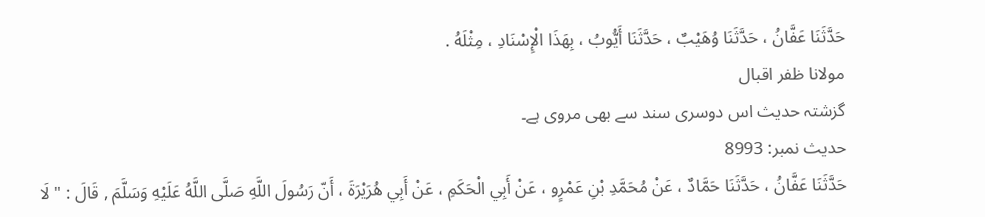حَدَّثَنَا عَفَّانُ ، حَدَّثَنَا وُهَيْبٌ ، حَدَّثَنَا أَيُّوبُ ، بِهَذَا الْإِسْنَادِ ، مِثْلَهُ .
مولانا ظفر اقبال
گزشتہ حدیث اس دوسری سند سے بھی مروی ہے۔
حدیث نمبر: 8993
حَدَّثَنَا عَفَّانُ ، حَدَّثَنَا حَمَّادٌ ، عَنْ مُحَمَّدِ بْنِ عَمْرٍو ، عَنْ أَبِي الْحَكَمِ ، عَنْ أَبِي هُرَيْرَةَ ، أَنّ رَسُولَ اللَّهِ صَلَّى اللَّهُ عَلَيْهِ وَسَلَّمَ , قَالَ : " لَا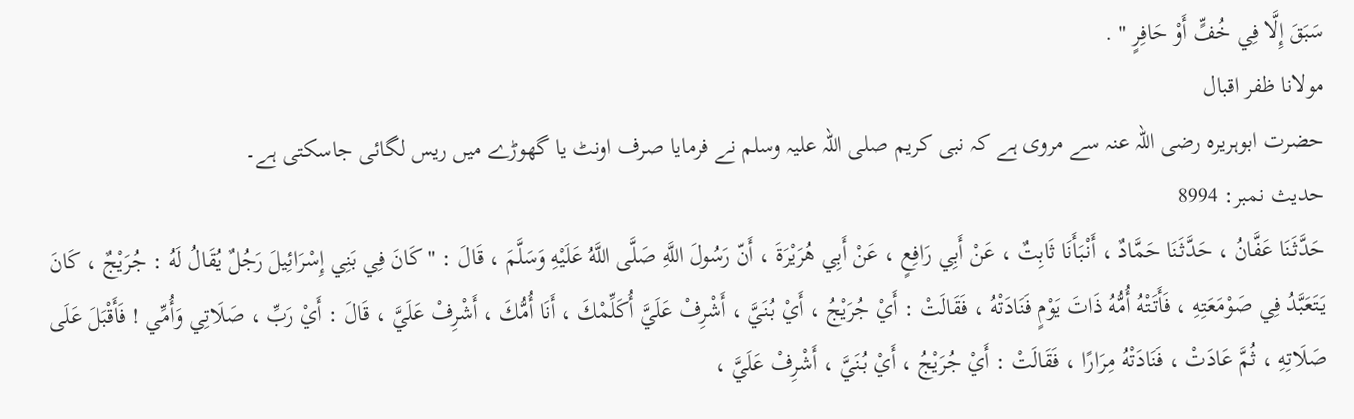سَبَقَ إِلَّا فِي خُفٍّ أَوْ حَافِرٍ " .
مولانا ظفر اقبال
حضرت ابوہریرہ رضی اللہ عنہ سے مروی ہے کہ نبی کریم صلی اللہ علیہ وسلم نے فرمایا صرف اونٹ یا گھوڑے میں ریس لگائی جاسکتی ہے۔
حدیث نمبر: 8994
حَدَّثَنَا عَفَّانُ ، حَدَّثَنَا حَمَّادٌ ، أَنْبَأَنَا ثَابِتٌ ، عَنْ أَبِي رَافِعٍ ، عَنْ أَبِي هُرَيْرَةَ ، أَنّ رَسُولَ اللَّهِ صَلَّى اللَّهُ عَلَيْهِ وَسَلَّمَ ، قَالَ : " كَانَ فِي بَنِي إِسْرَائِيلَ رَجُلٌ يُقَالُ لَهُ : جُرَيْجٌ ، كَانَ يَتَعَبَّدُ فِي صَوْمَعَتِهِ ، فَأَتَتْهُ أُمُّهُ ذَاتَ يَوْمٍ فَنَادَتْهُ ، فَقَالَتْ : أَيْ جُرَيْجُ ، أَيْ بُنَيَّ ، أَشْرِفْ عَلَيَّ أُكَلِّمْكَ ، أَنَا أُمُّكَ ، أَشْرِفْ عَلَيَّ ، قَالَ : أَيْ رَبِّ ، صَلَاتِي وَأُمِّي ! فَأَقْبَلَ عَلَى صَلَاتِهِ ، ثُمَّ عَادَتْ ، فَنَادَتْهُ مِرَارًا ، فَقَالَتْ : أَيْ جُرَيْجُ ، أَيْ بُنَيَّ ، أَشْرِفْ عَلَيَّ ،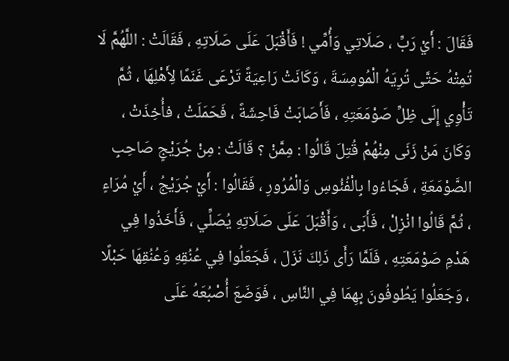فَقَالَ : أَيْ رَبِّ ، صَلَاتِي وَأُمِّي ! فَأَقْبَلَ عَلَى صَلَاتِهِ ، فَقَالَتْ : اللَّهُمَّ لَا تُمِتْهُ حَتَّى تُرِيَهُ الْمُومِسَةَ ، وَكَانَتْ رَاعِيَةً تَرْعَى غَنَمًا لِأَهْلِهَا ، ثُمَّ تَأْوِي إِلَى ظِلِّ صَوْمَعَتِهِ ، فَأَصَابَتْ فَاحِشَةً ، فَحَمَلَتْ ، فأُخِذَتْ ، وَكَانَ مَنْ زَنَى مِنْهُمْ قُتِلَ قَالُوا : مِمَّنْ ؟ قَالَتْ : مِنْ جُرَيْجٍ صَاحِبِ الصَّوْمَعَةِ ، فَجَاءُوا بِالْفُئُوسِ وَالْمُرُورِ ، فَقَالُوا : أَيْ جُرَيْجُ ، أَيْ مُرَاءٍ ، ثُمَّ قَالُوا انْزِلْ ، فَأَبَى ، وَأَقْبَلَ عَلَى صَلَاتِهِ يُصَلِّي ، فَأَخَذُوا فِي هَدْمِ صَوْمَعَتِهِ ، فَلَمَّا رَأَى ذَلِكَ نَزَلَ ، فَجَعَلُوا فِي عُنُقِهِ وَعُنُقِهَا حَبْلًا ، وَجَعَلُوا يَطُوفُونَ بِهِمَا فِي النَّاسِ ، فَوَضَعَ أُصْبُعَهُ عَلَى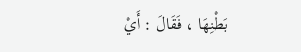بَطْنِهَا ، فَقَالَ : أَيْ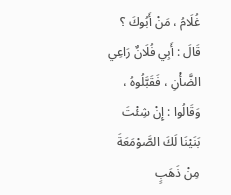غُلَامُ ، مَنْ أَبُوكَ ؟ قَالَ : أَبِي فُلَانٌ رَاعِي الضَّأْنِ ، فَقَبَّلُوهُ ، وَقَالُوا : إِنْ شِئْتَ بَنَيْنَا لَكَ الصَّوْمَعَةَ مِنْ ذَهَبٍ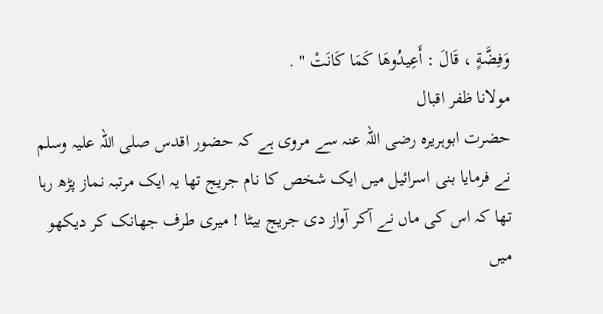وَفِضَّةٍ ، قَالَ : أَعِيدُوهَا كَمَا كَانَتْ " .
مولانا ظفر اقبال
حضرت ابوہریرہ رضی اللہ عنہ سے مروی ہے کہ حضور اقدس صلی اللہ علیہ وسلم نے فرمایا بنی اسرائیل میں ایک شخص کا نام جریج تھا یہ ایک مرتبہ نماز پڑھ رہا تھا کہ اس کی ماں نے آکر آواز دی جریج بیٹا ! میری طرف جھانک کر دیکھو میں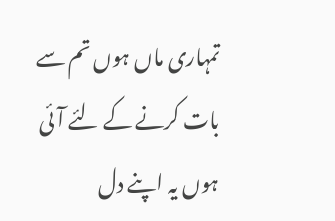تمہاری ماں ہوں تم سے بات کرنے کے لئے آئی ہوں یہ اپنے دل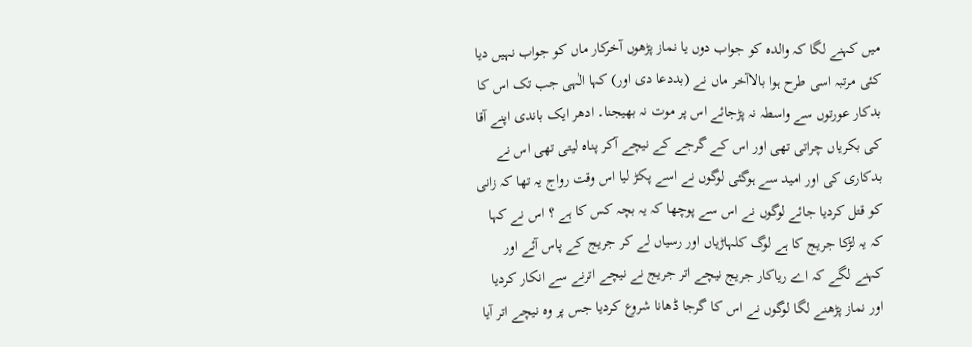میں کہنے لگا کہ والدہ کو جواب دوں یا نماز پڑھوں آخرکار ماں کو جواب نہیں دیا کئی مرتبہ اسی طرح ہوا بالاآخر ماں نے (بددعا دی اور) کہا الٰہی جب تک اس کا بدکار عورتوں سے واسطہ نہ پڑجائے اس پر موت نہ بھیجنا۔ ادھر ایک باندی اپنے آقا کی بکریاں چراتی تھی اور اس کے گرجے کے نیچے آکر پناہ لیتی تھی اس نے بدکاری کی اور امید سے ہوگئی لوگوں نے اسے پکڑ لیا اس وقت رواج یہ تھا کہ زانی کو قتل کردیا جائے لوگوں نے اس سے پوچھا کہ یہ بچہ کس کا ہے ؟ اس نے کہا کہ یہ لڑکا جریج کا ہے لوگ کلہاڑیاں اور رسیاں لے کر جریج کے پاس آئے اور کہنے لگے کہ اے ریاکار جریج نیچے اتر جریج نے نیچے اترنے سے انکار کردیا اور نماز پڑھنے لگا لوگوں نے اس کا گرجا ڈھانا شروع کردیا جس پر وہ نیچے اتر آیا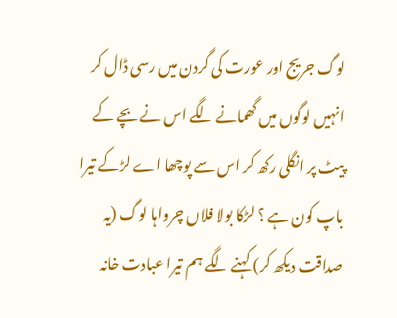لوگ جریج اور عورت کی گردن میں رسی ڈال کر انہیں لوگوں میں گھمانے لگے اس نے بچے کے پیٹ پر انگلی رکھ کر اس سے پوچھا اے لڑکے تیرا باپ کون ہے ؟ لڑکا بولا فلاں چرواہا لوگ (یہ صداقت دیکھ کر) کہنے لگے ہم تیرا عبادت خانہ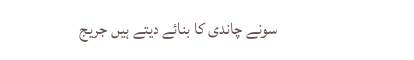سونے چاندی کا بنائے دیتے ہیں جریج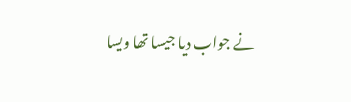نے جواب دیا جیسا تھا ویسا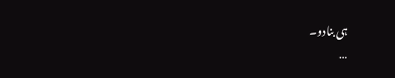ہی بنادو۔
…